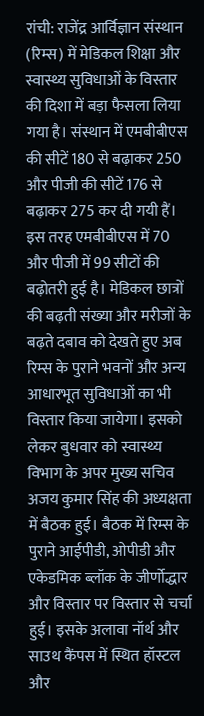रांची: राजेंद्र आर्विज्ञान संस्थान (रिम्स) में मेडिकल शिक्षा और स्वास्थ्य सुविधाओं के विस्तार की दिशा में बड़ा फैसला लिया गया है। संस्थान में एमबीबीएस की सीटें 180 से बढ़ाकर 250 और पीजी की सीटें 176 से बढ़ाकर 275 कर दी गयी हैं। इस तरह एमबीबीएस में 70 और पीजी में 99 सीटों की बढ़ोतरी हुई है। मेडिकल छात्रों की बढ़ती संख्या और मरीजों के बढ़ते दबाव को देखते हुए अब रिम्स के पुराने भवनों और अन्य आधारभूत सुविधाओं का भी विस्तार किया जायेगा। इसको लेकर बुधवार को स्वास्थ्य विभाग के अपर मुख्य सचिव अजय कुमार सिंह की अध्यक्षता में बैठक हुई। बैठक में रिम्स के पुराने आईपीडी, ओपीडी और एकेडमिक ब्लॉक के जीर्णोद्धार और विस्तार पर विस्तार से चर्चा हुई। इसके अलावा नॉर्थ और साउथ कैंपस में स्थित हॉस्टल और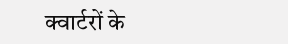क्वार्टरों के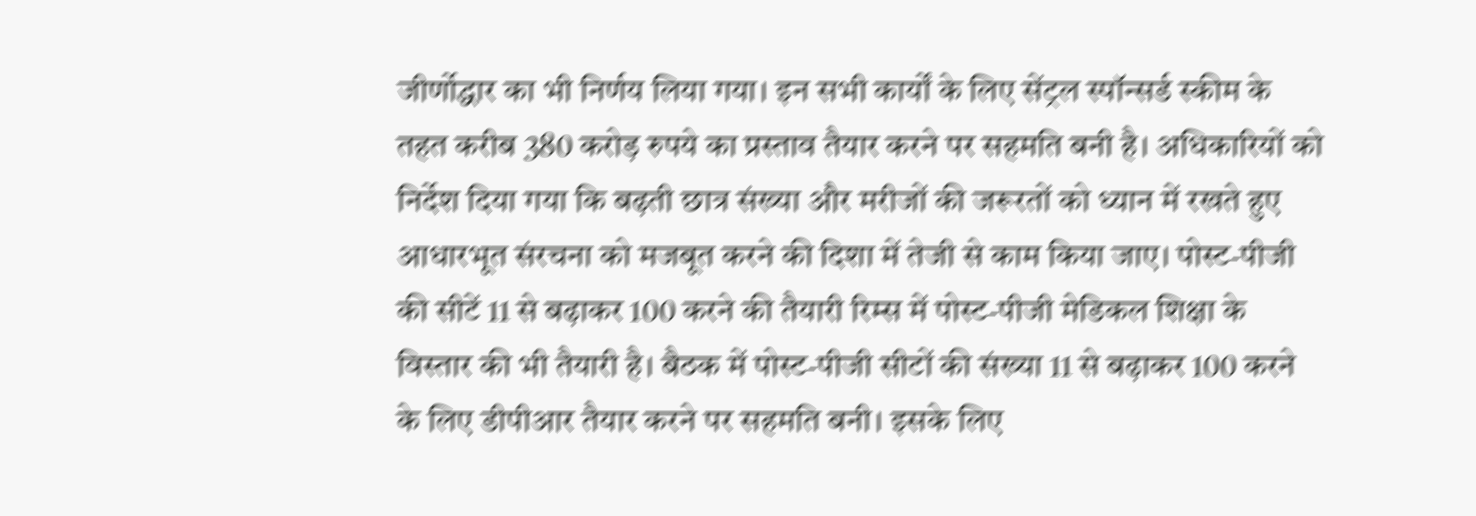जीर्णोद्धार का भी निर्णय लिया गया। इन सभी कार्यों के लिए सेंट्रल स्पॉन्सर्ड स्कीम के तहत करीब 380 करोड़ रुपये का प्रस्ताव तैयार करने पर सहमति बनी है। अधिकारियों को निर्देश दिया गया कि बढ़ती छात्र संख्या और मरीजों की जरूरतों को ध्यान में रखते हुए आधारभूत संरचना को मजबूत करने की दिशा में तेजी से काम किया जाए। पोस्ट-पीजी की सीटें 11 से बढ़ाकर 100 करने की तैयारी रिम्स में पोस्ट-पीजी मेडिकल शिक्षा के विस्तार की भी तैयारी है। बैठक में पोस्ट-पीजी सीटों की संख्या 11 से बढ़ाकर 100 करने के लिए डीपीआर तैयार करने पर सहमति बनी। इसके लिए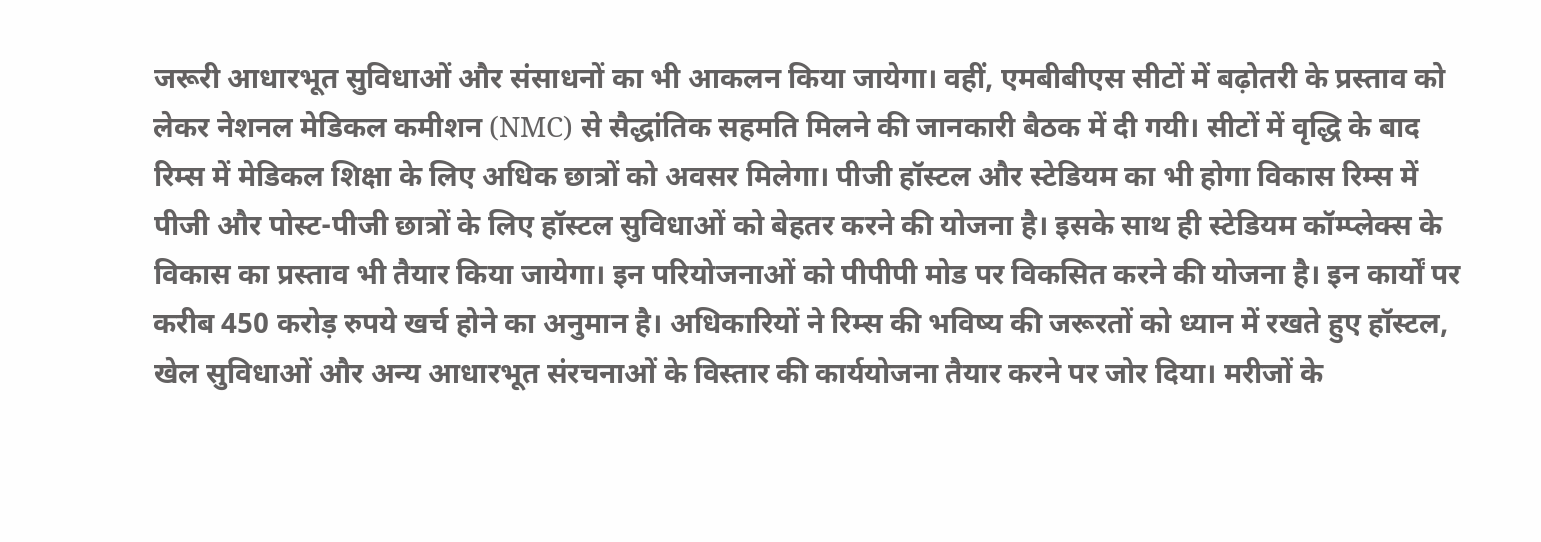जरूरी आधारभूत सुविधाओं और संसाधनों का भी आकलन किया जायेगा। वहीं, एमबीबीएस सीटों में बढ़ोतरी के प्रस्ताव को लेकर नेशनल मेडिकल कमीशन (NMC) से सैद्धांतिक सहमति मिलने की जानकारी बैठक में दी गयी। सीटों में वृद्धि के बाद रिम्स में मेडिकल शिक्षा के लिए अधिक छात्रों को अवसर मिलेगा। पीजी हॉस्टल और स्टेडियम का भी होगा विकास रिम्स में पीजी और पोस्ट-पीजी छात्रों के लिए हॉस्टल सुविधाओं को बेहतर करने की योजना है। इसके साथ ही स्टेडियम कॉम्प्लेक्स के विकास का प्रस्ताव भी तैयार किया जायेगा। इन परियोजनाओं को पीपीपी मोड पर विकसित करने की योजना है। इन कार्यों पर करीब 450 करोड़ रुपये खर्च होने का अनुमान है। अधिकारियों ने रिम्स की भविष्य की जरूरतों को ध्यान में रखते हुए हॉस्टल, खेल सुविधाओं और अन्य आधारभूत संरचनाओं के विस्तार की कार्ययोजना तैयार करने पर जोर दिया। मरीजों के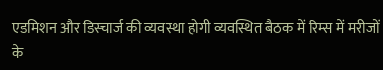एडमिशन और डिस्चार्ज की व्यवस्था होगी व्यवस्थित बैठक में रिम्स में मरीजों के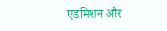एडमिशन और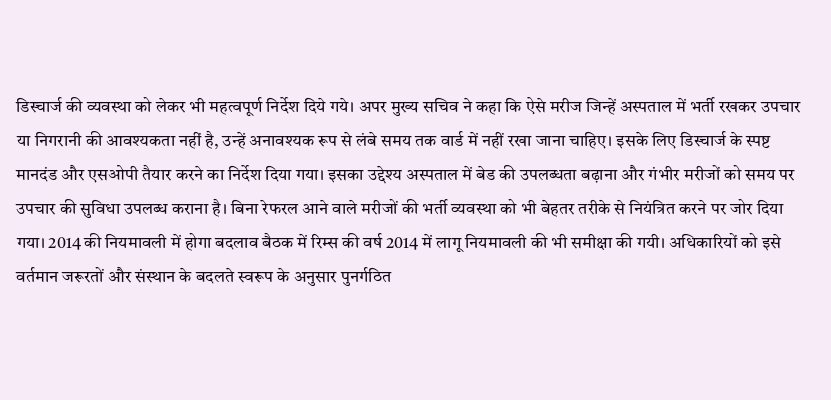डिस्चार्ज की व्यवस्था को लेकर भी महत्वपूर्ण निर्देश दिये गये। अपर मुख्य सचिव ने कहा कि ऐसे मरीज जिन्हें अस्पताल में भर्ती रखकर उपचार या निगरानी की आवश्यकता नहीं है, उन्हें अनावश्यक रूप से लंबे समय तक वार्ड में नहीं रखा जाना चाहिए। इसके लिए डिस्चार्ज के स्पष्ट मानदंड और एसओपी तैयार करने का निर्देश दिया गया। इसका उद्देश्य अस्पताल में बेड की उपलब्धता बढ़ाना और गंभीर मरीजों को समय पर उपचार की सुविधा उपलब्ध कराना है। बिना रेफरल आने वाले मरीजों की भर्ती व्यवस्था को भी बेहतर तरीके से नियंत्रित करने पर जोर दिया गया। 2014 की नियमावली में होगा बदलाव बैठक में रिम्स की वर्ष 2014 में लागू नियमावली की भी समीक्षा की गयी। अधिकारियों को इसे वर्तमान जरूरतों और संस्थान के बदलते स्वरूप के अनुसार पुनर्गठित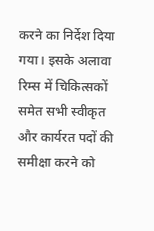करने का निर्देश दिया गया। इसके अलावा रिम्स में चिकित्सकों समेत सभी स्वीकृत और कार्यरत पदों की समीक्षा करने को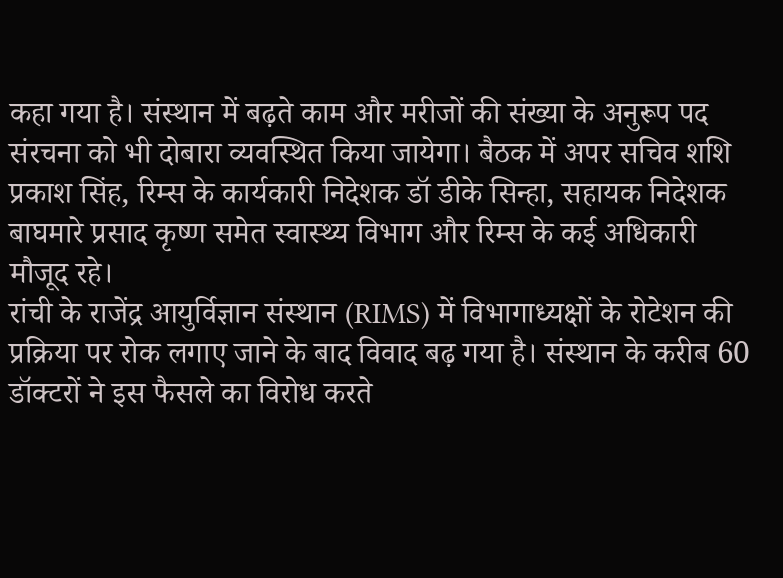कहा गया है। संस्थान में बढ़ते काम और मरीजों की संख्या के अनुरूप पद संरचना को भी दोबारा व्यवस्थित किया जायेगा। बैठक में अपर सचिव शशि प्रकाश सिंह, रिम्स के कार्यकारी निदेशक डॉ डीके सिन्हा, सहायक निदेशक बाघमारे प्रसाद कृष्ण समेत स्वास्थ्य विभाग और रिम्स के कई अधिकारी मौजूद रहे।
रांची के राजेंद्र आयुर्विज्ञान संस्थान (RIMS) में विभागाध्यक्षों के रोटेशन की प्रक्रिया पर रोक लगाए जाने के बाद विवाद बढ़ गया है। संस्थान के करीब 60 डॉक्टरों ने इस फैसले का विरोध करते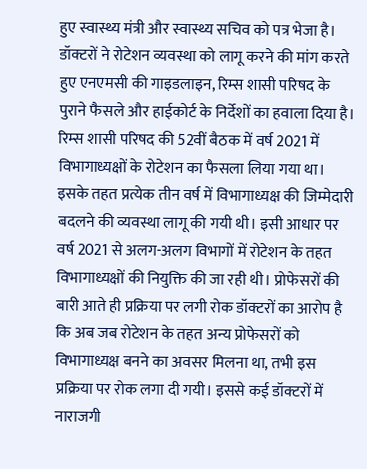हुए स्वास्थ्य मंत्री और स्वास्थ्य सचिव को पत्र भेजा है। डॉक्टरों ने रोटेशन व्यवस्था को लागू करने की मांग करते हुए एनएमसी की गाइडलाइन, रिम्स शासी परिषद के पुराने फैसले और हाईकोर्ट के निर्देशों का हवाला दिया है। रिम्स शासी परिषद की 52वीं बैठक में वर्ष 2021 में विभागाध्यक्षों के रोटेशन का फैसला लिया गया था। इसके तहत प्रत्येक तीन वर्ष में विभागाध्यक्ष की जिम्मेदारी बदलने की व्यवस्था लागू की गयी थी। इसी आधार पर वर्ष 2021 से अलग-अलग विभागों में रोटेशन के तहत विभागाध्यक्षों की नियुक्ति की जा रही थी। प्रोफेसरों की बारी आते ही प्रक्रिया पर लगी रोक डॉक्टरों का आरोप है कि अब जब रोटेशन के तहत अन्य प्रोफेसरों को विभागाध्यक्ष बनने का अवसर मिलना था, तभी इस प्रक्रिया पर रोक लगा दी गयी। इससे कई डॉक्टरों में नाराजगी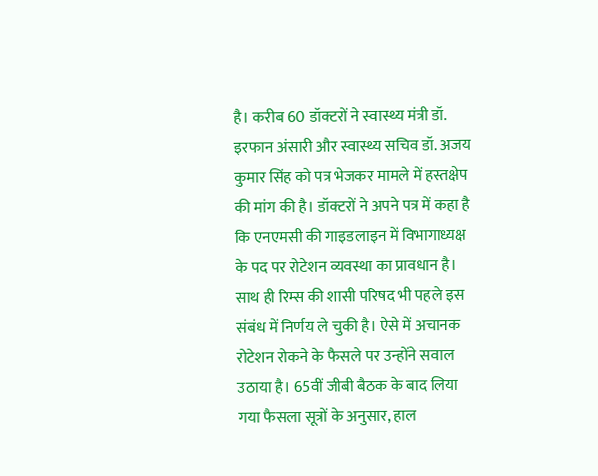है। करीब 60 डॉक्टरों ने स्वास्थ्य मंत्री डॉ. इरफान अंसारी और स्वास्थ्य सचिव डॉ. अजय कुमार सिंह को पत्र भेजकर मामले में हस्तक्षेप की मांग की है। डॉक्टरों ने अपने पत्र में कहा है कि एनएमसी की गाइडलाइन में विभागाध्यक्ष के पद पर रोटेशन व्यवस्था का प्रावधान है। साथ ही रिम्स की शासी परिषद भी पहले इस संबंध में निर्णय ले चुकी है। ऐसे में अचानक रोटेशन रोकने के फैसले पर उन्होंने सवाल उठाया है। 65वीं जीबी बैठक के बाद लिया गया फैसला सूत्रों के अनुसार, हाल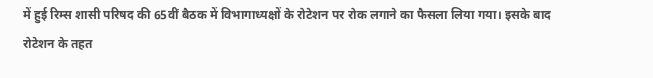में हुई रिम्स शासी परिषद की 65वीं बैठक में विभागाध्यक्षों के रोटेशन पर रोक लगाने का फैसला लिया गया। इसके बाद रोटेशन के तहत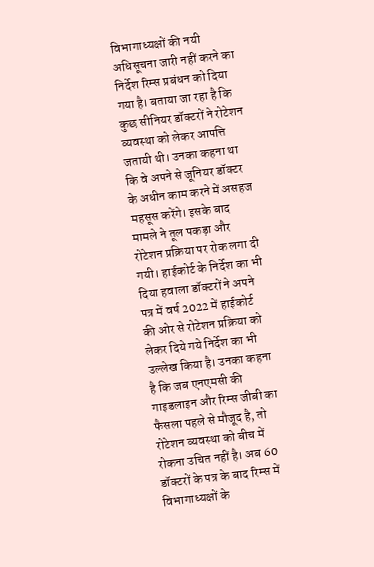विभागाध्यक्षों की नयी अधिसूचना जारी नहीं करने का निर्देश रिम्स प्रबंधन को दिया गया है। बताया जा रहा है कि कुछ सीनियर डॉक्टरों ने रोटेशन व्यवस्था को लेकर आपत्ति जतायी थी। उनका कहना था कि वे अपने से जूनियर डॉक्टर के अधीन काम करने में असहज महसूस करेंगे। इसके बाद मामले ने तूल पकड़ा और रोटेशन प्रक्रिया पर रोक लगा दी गयी। हाईकोर्ट के निर्देश का भी दिया हवाला डॉक्टरों ने अपने पत्र में वर्ष 2022 में हाईकोर्ट की ओर से रोटेशन प्रक्रिया को लेकर दिये गये निर्देश का भी उल्लेख किया है। उनका कहना है कि जब एनएमसी की गाइडलाइन और रिम्स जीबी का फैसला पहले से मौजूद है, तो रोटेशन व्यवस्था को बीच में रोकना उचित नहीं है। अब 60 डॉक्टरों के पत्र के बाद रिम्स में विभागाध्यक्षों के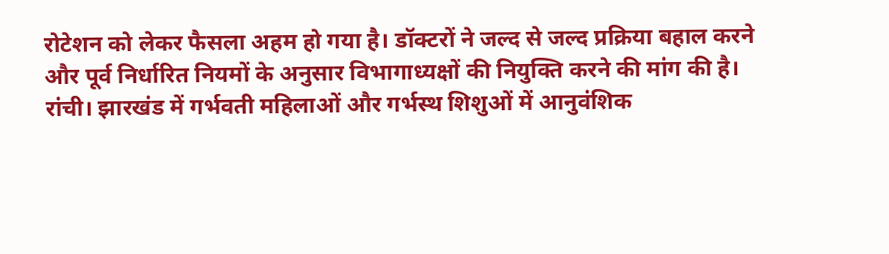रोटेशन को लेकर फैसला अहम हो गया है। डॉक्टरों ने जल्द से जल्द प्रक्रिया बहाल करने और पूर्व निर्धारित नियमों के अनुसार विभागाध्यक्षों की नियुक्ति करने की मांग की है।
रांची। झारखंड में गर्भवती महिलाओं और गर्भस्थ शिशुओं में आनुवंशिक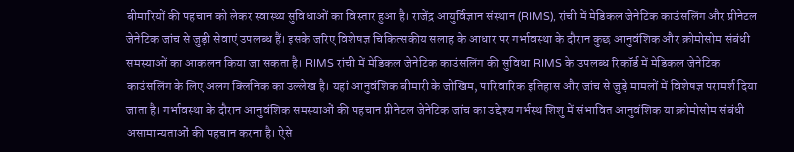बीमारियों की पहचान को लेकर स्वास्थ्य सुविधाओं का विस्तार हुआ है। राजेंद्र आयुर्विज्ञान संस्थान (RIMS), रांची में मेडिकल जेनेटिक काउंसलिंग और प्रीनेटल जेनेटिक जांच से जुड़ी सेवाएं उपलब्ध हैं। इसके जरिए विशेषज्ञ चिकित्सकीय सलाह के आधार पर गर्भावस्था के दौरान कुछ आनुवंशिक और क्रोमोसोम संबंधी समस्याओं का आकलन किया जा सकता है। RIMS रांची में मेडिकल जेनेटिक काउंसलिंग की सुविधा RIMS के उपलब्ध रिकॉर्ड में मेडिकल जेनेटिक काउंसलिंग के लिए अलग क्लिनिक का उल्लेख है। यहां आनुवंशिक बीमारी के जोखिम, पारिवारिक इतिहास और जांच से जुड़े मामलों में विशेषज्ञ परामर्श दिया जाता है। गर्भावस्था के दौरान आनुवंशिक समस्याओं की पहचान प्रीनेटल जेनेटिक जांच का उद्देश्य गर्भस्थ शिशु में संभावित आनुवंशिक या क्रोमोसोम संबंधी असामान्यताओं की पहचान करना है। ऐसे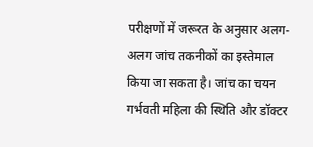परीक्षणों में जरूरत के अनुसार अलग-अलग जांच तकनीकों का इस्तेमाल किया जा सकता है। जांच का चयन गर्भवती महिला की स्थिति और डॉक्टर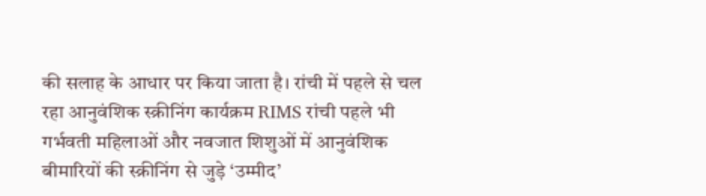की सलाह के आधार पर किया जाता है। रांची में पहले से चल रहा आनुवंशिक स्क्रीनिंग कार्यक्रम RIMS रांची पहले भी गर्भवती महिलाओं और नवजात शिशुओं में आनुवंशिक बीमारियों की स्क्रीनिंग से जुड़े ‘उम्मीद’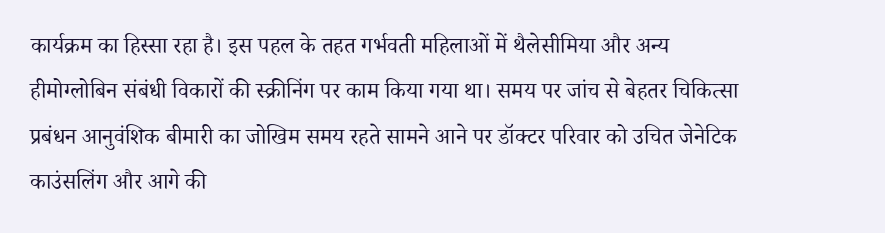कार्यक्रम का हिस्सा रहा है। इस पहल के तहत गर्भवती महिलाओं में थैलेसीमिया और अन्य हीमोग्लोबिन संबंधी विकारों की स्क्रीनिंग पर काम किया गया था। समय पर जांच से बेहतर चिकित्सा प्रबंधन आनुवंशिक बीमारी का जोखिम समय रहते सामने आने पर डॉक्टर परिवार को उचित जेनेटिक काउंसलिंग और आगे की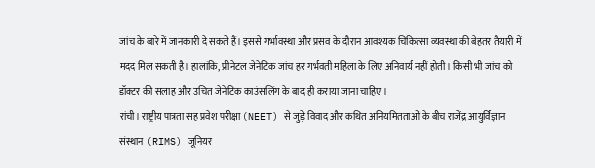जांच के बारे में जानकारी दे सकते हैं। इससे गर्भावस्था और प्रसव के दौरान आवश्यक चिकित्सा व्यवस्था की बेहतर तैयारी में मदद मिल सकती है। हालांकि, प्रीनेटल जेनेटिक जांच हर गर्भवती महिला के लिए अनिवार्य नहीं होती। किसी भी जांच को डॉक्टर की सलाह और उचित जेनेटिक काउंसलिंग के बाद ही कराया जाना चाहिए।
रांची। राष्ट्रीय पात्रता सह प्रवेश परीक्षा (NEET) से जुड़े विवाद और कथित अनियमितताओं के बीच राजेंद्र आयुर्विज्ञान संस्थान (RIMS) जूनियर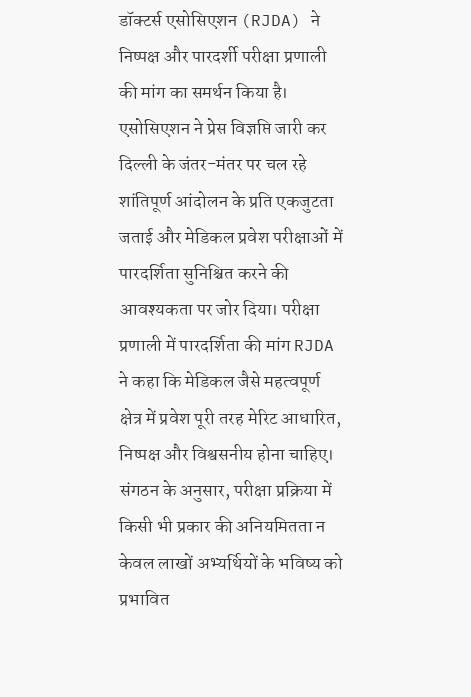डॉक्टर्स एसोसिएशन (RJDA) ने निष्पक्ष और पारदर्शी परीक्षा प्रणाली की मांग का समर्थन किया है। एसोसिएशन ने प्रेस विज्ञप्ति जारी कर दिल्ली के जंतर-मंतर पर चल रहे शांतिपूर्ण आंदोलन के प्रति एकजुटता जताई और मेडिकल प्रवेश परीक्षाओं में पारदर्शिता सुनिश्चित करने की आवश्यकता पर जोर दिया। परीक्षा प्रणाली में पारदर्शिता की मांग RJDA ने कहा कि मेडिकल जैसे महत्वपूर्ण क्षेत्र में प्रवेश पूरी तरह मेरिट आधारित, निष्पक्ष और विश्वसनीय होना चाहिए। संगठन के अनुसार, परीक्षा प्रक्रिया में किसी भी प्रकार की अनियमितता न केवल लाखों अभ्यर्थियों के भविष्य को प्रभावित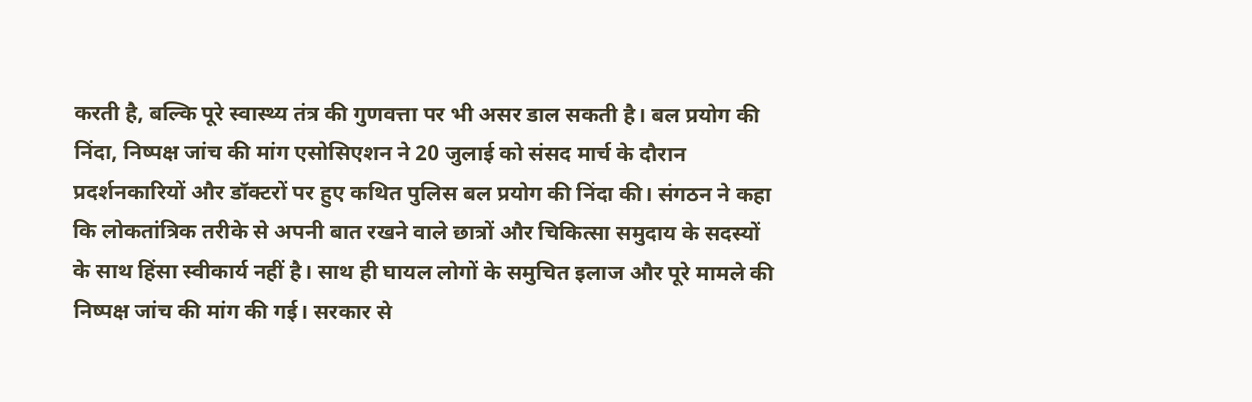करती है, बल्कि पूरे स्वास्थ्य तंत्र की गुणवत्ता पर भी असर डाल सकती है। बल प्रयोग की निंदा, निष्पक्ष जांच की मांग एसोसिएशन ने 20 जुलाई को संसद मार्च के दौरान प्रदर्शनकारियों और डॉक्टरों पर हुए कथित पुलिस बल प्रयोग की निंदा की। संगठन ने कहा कि लोकतांत्रिक तरीके से अपनी बात रखने वाले छात्रों और चिकित्सा समुदाय के सदस्यों के साथ हिंसा स्वीकार्य नहीं है। साथ ही घायल लोगों के समुचित इलाज और पूरे मामले की निष्पक्ष जांच की मांग की गई। सरकार से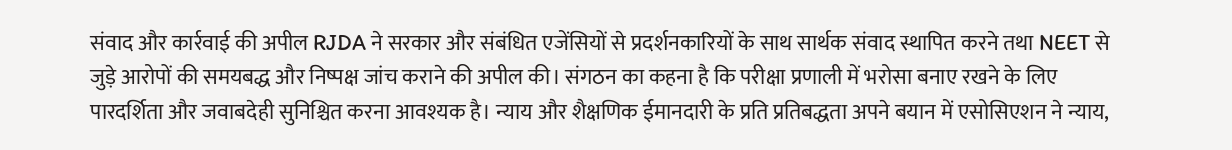संवाद और कार्रवाई की अपील RJDA ने सरकार और संबंधित एजेंसियों से प्रदर्शनकारियों के साथ सार्थक संवाद स्थापित करने तथा NEET से जुड़े आरोपों की समयबद्ध और निष्पक्ष जांच कराने की अपील की। संगठन का कहना है कि परीक्षा प्रणाली में भरोसा बनाए रखने के लिए पारदर्शिता और जवाबदेही सुनिश्चित करना आवश्यक है। न्याय और शैक्षणिक ईमानदारी के प्रति प्रतिबद्धता अपने बयान में एसोसिएशन ने न्याय,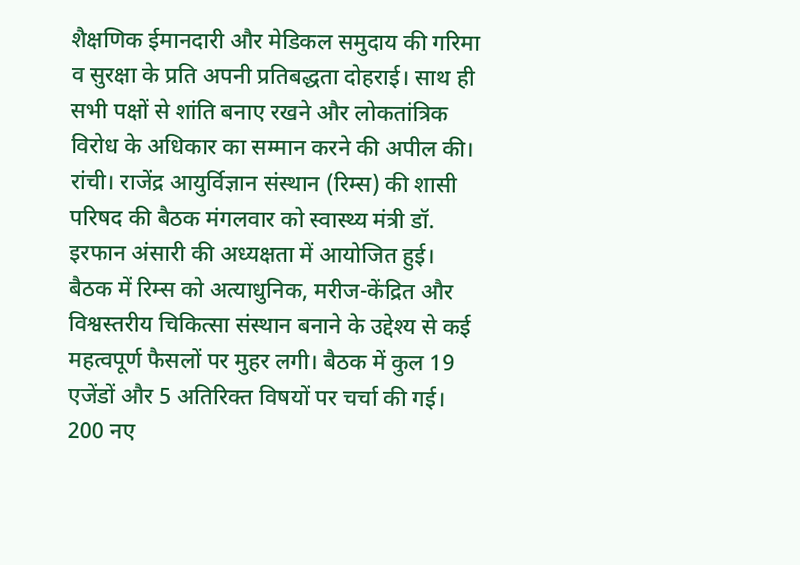शैक्षणिक ईमानदारी और मेडिकल समुदाय की गरिमा व सुरक्षा के प्रति अपनी प्रतिबद्धता दोहराई। साथ ही सभी पक्षों से शांति बनाए रखने और लोकतांत्रिक विरोध के अधिकार का सम्मान करने की अपील की।
रांची। राजेंद्र आयुर्विज्ञान संस्थान (रिम्स) की शासी परिषद की बैठक मंगलवार को स्वास्थ्य मंत्री डॉ. इरफान अंसारी की अध्यक्षता में आयोजित हुई। बैठक में रिम्स को अत्याधुनिक, मरीज-केंद्रित और विश्वस्तरीय चिकित्सा संस्थान बनाने के उद्देश्य से कई महत्वपूर्ण फैसलों पर मुहर लगी। बैठक में कुल 19 एजेंडों और 5 अतिरिक्त विषयों पर चर्चा की गई। 200 नए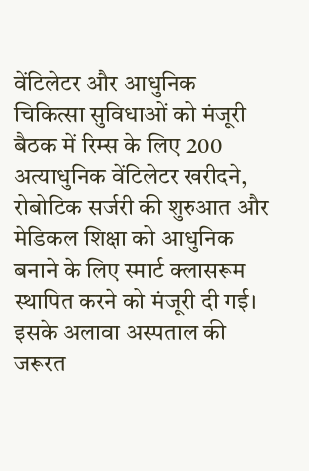वेंटिलेटर और आधुनिक चिकित्सा सुविधाओं को मंजूरी बैठक में रिम्स के लिए 200 अत्याधुनिक वेंटिलेटर खरीदने, रोबोटिक सर्जरी की शुरुआत और मेडिकल शिक्षा को आधुनिक बनाने के लिए स्मार्ट क्लासरूम स्थापित करने को मंजूरी दी गई। इसके अलावा अस्पताल की जरूरत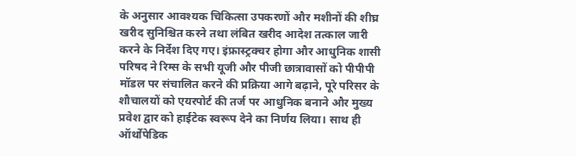के अनुसार आवश्यक चिकित्सा उपकरणों और मशीनों की शीघ्र खरीद सुनिश्चित करने तथा लंबित खरीद आदेश तत्काल जारी करने के निर्देश दिए गए। इंफ्रास्ट्रक्चर होगा और आधुनिक शासी परिषद ने रिम्स के सभी यूजी और पीजी छात्रावासों को पीपीपी मॉडल पर संचालित करने की प्रक्रिया आगे बढ़ाने, पूरे परिसर के शौचालयों को एयरपोर्ट की तर्ज पर आधुनिक बनाने और मुख्य प्रवेश द्वार को हाईटेक स्वरूप देने का निर्णय लिया। साथ ही ऑर्थोपेडिक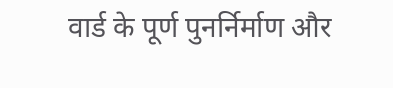वार्ड के पूर्ण पुनर्निर्माण और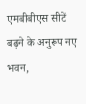एमबीबीएस सीटें बढ़ने के अनुरूप नए भवन,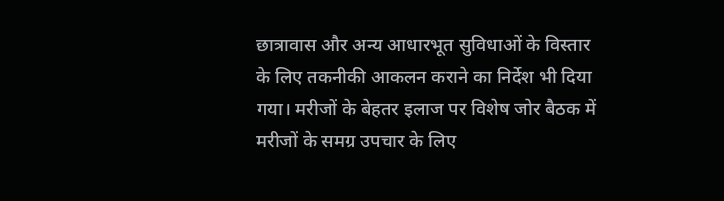छात्रावास और अन्य आधारभूत सुविधाओं के विस्तार के लिए तकनीकी आकलन कराने का निर्देश भी दिया गया। मरीजों के बेहतर इलाज पर विशेष जोर बैठक में मरीजों के समग्र उपचार के लिए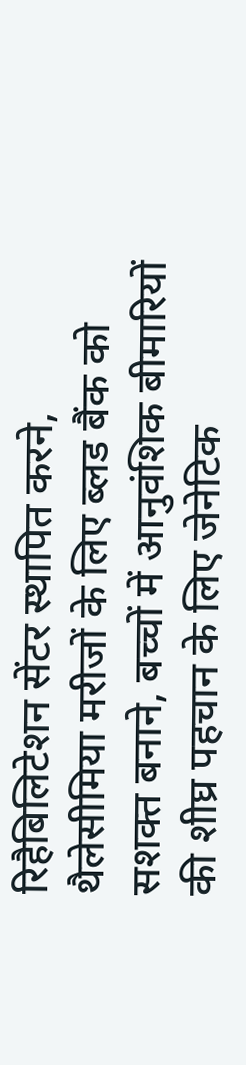रिहैबिलिटेशन सेंटर स्थापित करने, थैलेसीमिया मरीजों के लिए ब्लड बैंक को सशक्त बनाने, बच्चों में आनुवंशिक बीमारियों की शीघ्र पहचान के लिए जेनेटिक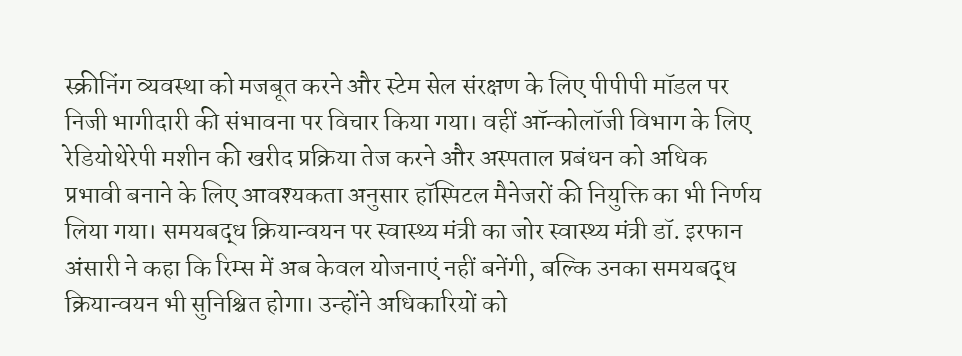स्क्रीनिंग व्यवस्था को मजबूत करने और स्टेम सेल संरक्षण के लिए पीपीपी मॉडल पर निजी भागीदारी की संभावना पर विचार किया गया। वहीं ऑन्कोलॉजी विभाग के लिए रेडियोथेरेपी मशीन की खरीद प्रक्रिया तेज करने और अस्पताल प्रबंधन को अधिक प्रभावी बनाने के लिए आवश्यकता अनुसार हॉस्पिटल मैनेजरों की नियुक्ति का भी निर्णय लिया गया। समयबद्ध क्रियान्वयन पर स्वास्थ्य मंत्री का जोर स्वास्थ्य मंत्री डॉ. इरफान अंसारी ने कहा कि रिम्स में अब केवल योजनाएं नहीं बनेंगी, बल्कि उनका समयबद्ध क्रियान्वयन भी सुनिश्चित होगा। उन्होंने अधिकारियों को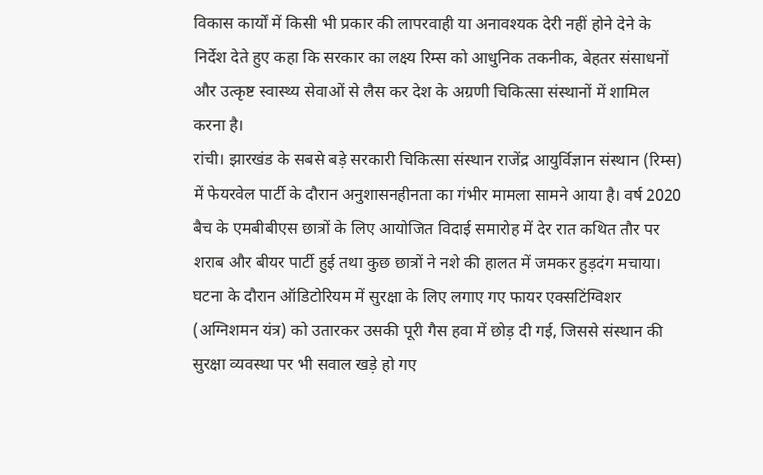विकास कार्यों में किसी भी प्रकार की लापरवाही या अनावश्यक देरी नहीं होने देने के निर्देश देते हुए कहा कि सरकार का लक्ष्य रिम्स को आधुनिक तकनीक, बेहतर संसाधनों और उत्कृष्ट स्वास्थ्य सेवाओं से लैस कर देश के अग्रणी चिकित्सा संस्थानों में शामिल करना है।
रांची। झारखंड के सबसे बड़े सरकारी चिकित्सा संस्थान राजेंद्र आयुर्विज्ञान संस्थान (रिम्स) में फेयरवेल पार्टी के दौरान अनुशासनहीनता का गंभीर मामला सामने आया है। वर्ष 2020 बैच के एमबीबीएस छात्रों के लिए आयोजित विदाई समारोह में देर रात कथित तौर पर शराब और बीयर पार्टी हुई तथा कुछ छात्रों ने नशे की हालत में जमकर हुड़दंग मचाया। घटना के दौरान ऑडिटोरियम में सुरक्षा के लिए लगाए गए फायर एक्सटिंग्विशर (अग्निशमन यंत्र) को उतारकर उसकी पूरी गैस हवा में छोड़ दी गई, जिससे संस्थान की सुरक्षा व्यवस्था पर भी सवाल खड़े हो गए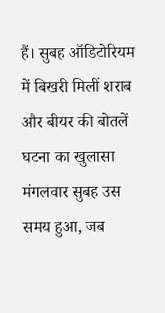हैं। सुबह ऑडिटोरियम में बिखरी मिलीं शराब और बीयर की बोतलें घटना का खुलासा मंगलवार सुबह उस समय हुआ, जब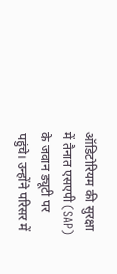ऑडिटोरियम की सुरक्षा में तैनात एसएपी (SAP) के जवान ड्यूटी पर पहुंचे। उन्होंने परिसर में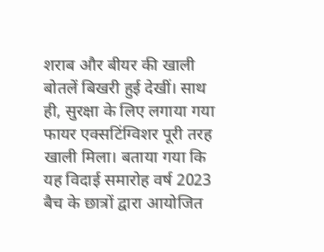शराब और बीयर की खाली बोतलें बिखरी हुई देखीं। साथ ही, सुरक्षा के लिए लगाया गया फायर एक्सटिंग्विशर पूरी तरह खाली मिला। बताया गया कि यह विदाई समारोह वर्ष 2023 बैच के छात्रों द्वारा आयोजित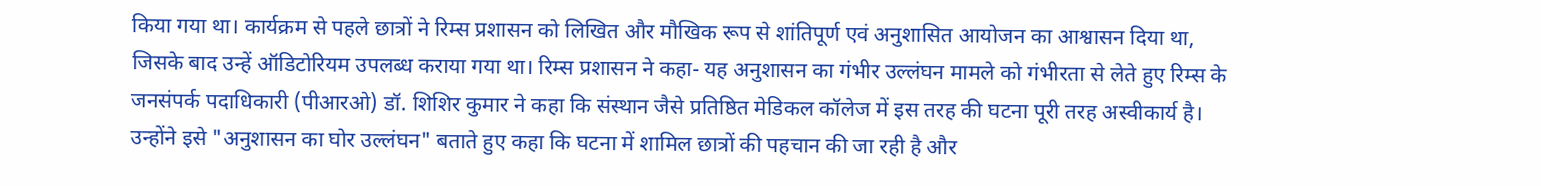किया गया था। कार्यक्रम से पहले छात्रों ने रिम्स प्रशासन को लिखित और मौखिक रूप से शांतिपूर्ण एवं अनुशासित आयोजन का आश्वासन दिया था, जिसके बाद उन्हें ऑडिटोरियम उपलब्ध कराया गया था। रिम्स प्रशासन ने कहा- यह अनुशासन का गंभीर उल्लंघन मामले को गंभीरता से लेते हुए रिम्स के जनसंपर्क पदाधिकारी (पीआरओ) डॉ. शिशिर कुमार ने कहा कि संस्थान जैसे प्रतिष्ठित मेडिकल कॉलेज में इस तरह की घटना पूरी तरह अस्वीकार्य है। उन्होंने इसे "अनुशासन का घोर उल्लंघन" बताते हुए कहा कि घटना में शामिल छात्रों की पहचान की जा रही है और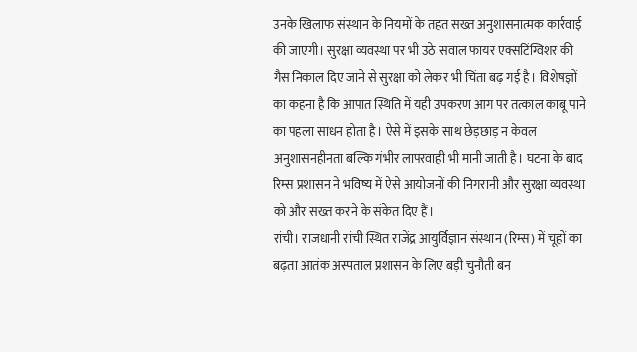उनके खिलाफ संस्थान के नियमों के तहत सख्त अनुशासनात्मक कार्रवाई की जाएगी। सुरक्षा व्यवस्था पर भी उठे सवाल फायर एक्सटिंग्विशर की गैस निकाल दिए जाने से सुरक्षा को लेकर भी चिंता बढ़ गई है। विशेषज्ञों का कहना है कि आपात स्थिति में यही उपकरण आग पर तत्काल काबू पाने का पहला साधन होता है। ऐसे में इसके साथ छेड़छाड़ न केवल अनुशासनहीनता बल्कि गंभीर लापरवाही भी मानी जाती है। घटना के बाद रिम्स प्रशासन ने भविष्य में ऐसे आयोजनों की निगरानी और सुरक्षा व्यवस्था को और सख्त करने के संकेत दिए हैं।
रांची। राजधानी रांची स्थित राजेंद्र आयुर्विज्ञान संस्थान (रिम्स) में चूहों का बढ़ता आतंक अस्पताल प्रशासन के लिए बड़ी चुनौती बन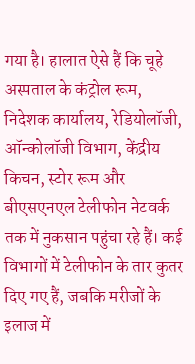गया है। हालात ऐसे हैं कि चूहे अस्पताल के कंट्रोल रूम, निदेशक कार्यालय, रेडियोलॉजी, ऑन्कोलॉजी विभाग, केंद्रीय किचन, स्टोर रूम और बीएसएनएल टेलीफोन नेटवर्क तक में नुकसान पहुंचा रहे हैं। कई विभागों में टेलीफोन के तार कुतर दिए गए हैं, जबकि मरीजों के इलाज में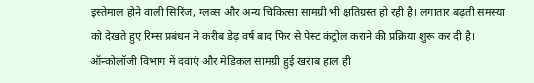इस्तेमाल होने वाली सिरिंज, ग्लव्स और अन्य चिकित्सा सामग्री भी क्षतिग्रस्त हो रही है। लगातार बढ़ती समस्या को देखते हुए रिम्स प्रबंधन ने करीब डेढ़ वर्ष बाद फिर से पेस्ट कंट्रोल कराने की प्रक्रिया शुरू कर दी है। ऑन्कोलॉजी विभाग में दवाएं और मेडिकल सामग्री हुई खराब हाल ही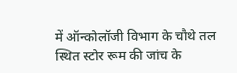में ऑन्कोलॉजी विभाग के चौथे तल स्थित स्टोर रूम की जांच के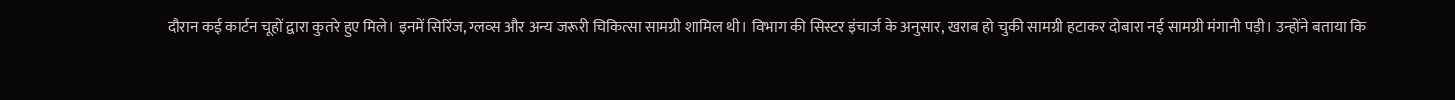दौरान कई कार्टन चूहों द्वारा कुतरे हुए मिले। इनमें सिरिंज, ग्लव्स और अन्य जरूरी चिकित्सा सामग्री शामिल थी। विभाग की सिस्टर इंचार्ज के अनुसार, खराब हो चुकी सामग्री हटाकर दोबारा नई सामग्री मंगानी पड़ी। उन्होंने बताया कि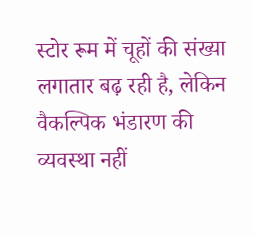स्टोर रूम में चूहों की संख्या लगातार बढ़ रही है, लेकिन वैकल्पिक भंडारण की व्यवस्था नहीं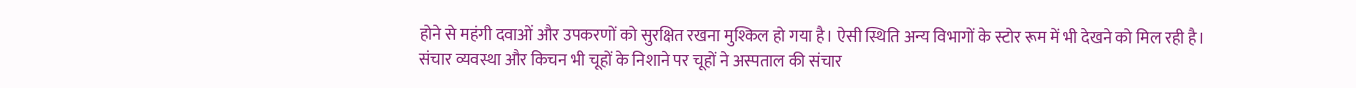होने से महंगी दवाओं और उपकरणों को सुरक्षित रखना मुश्किल हो गया है। ऐसी स्थिति अन्य विभागों के स्टोर रूम में भी देखने को मिल रही है। संचार व्यवस्था और किचन भी चूहों के निशाने पर चूहों ने अस्पताल की संचार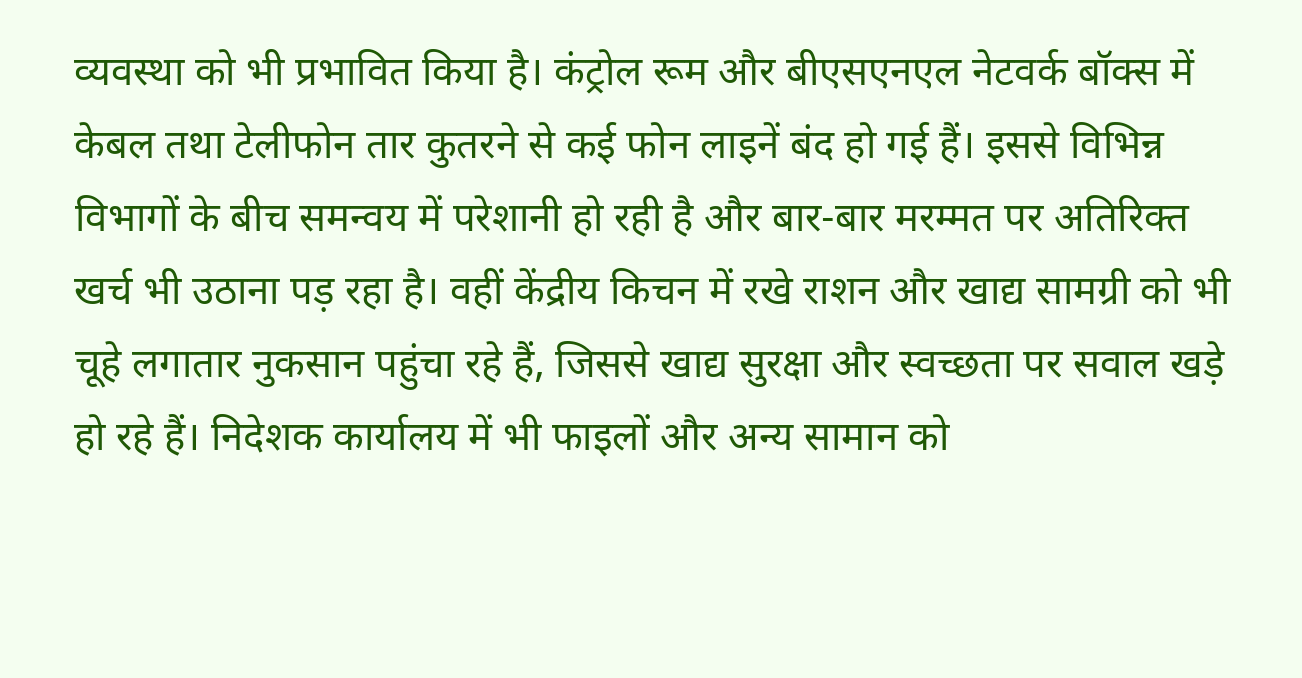व्यवस्था को भी प्रभावित किया है। कंट्रोल रूम और बीएसएनएल नेटवर्क बॉक्स में केबल तथा टेलीफोन तार कुतरने से कई फोन लाइनें बंद हो गई हैं। इससे विभिन्न विभागों के बीच समन्वय में परेशानी हो रही है और बार-बार मरम्मत पर अतिरिक्त खर्च भी उठाना पड़ रहा है। वहीं केंद्रीय किचन में रखे राशन और खाद्य सामग्री को भी चूहे लगातार नुकसान पहुंचा रहे हैं, जिससे खाद्य सुरक्षा और स्वच्छता पर सवाल खड़े हो रहे हैं। निदेशक कार्यालय में भी फाइलों और अन्य सामान को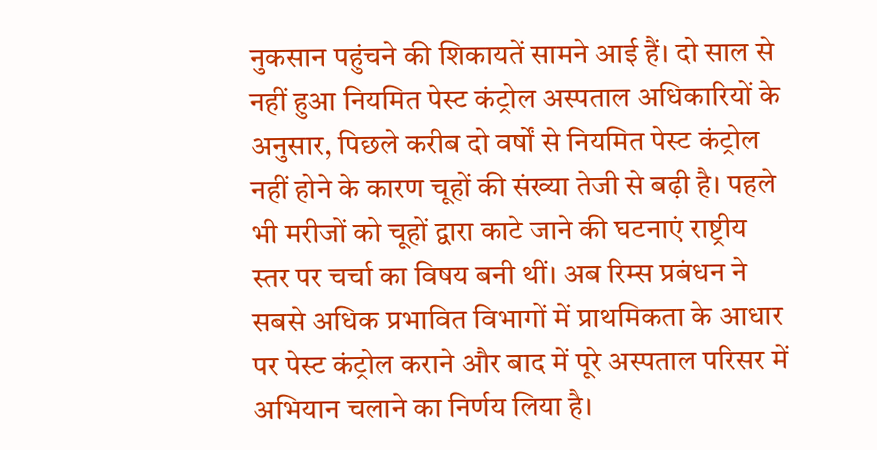नुकसान पहुंचने की शिकायतें सामने आई हैं। दो साल से नहीं हुआ नियमित पेस्ट कंट्रोल अस्पताल अधिकारियों के अनुसार, पिछले करीब दो वर्षों से नियमित पेस्ट कंट्रोल नहीं होने के कारण चूहों की संख्या तेजी से बढ़ी है। पहले भी मरीजों को चूहों द्वारा काटे जाने की घटनाएं राष्ट्रीय स्तर पर चर्चा का विषय बनी थीं। अब रिम्स प्रबंधन ने सबसे अधिक प्रभावित विभागों में प्राथमिकता के आधार पर पेस्ट कंट्रोल कराने और बाद में पूरे अस्पताल परिसर में अभियान चलाने का निर्णय लिया है।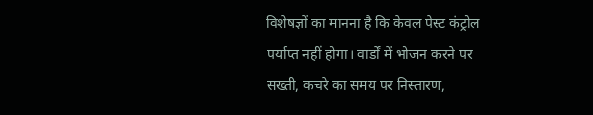विशेषज्ञों का मानना है कि केवल पेस्ट कंट्रोल पर्याप्त नहीं होगा। वार्डों में भोजन करने पर सख्ती, कचरे का समय पर निस्तारण,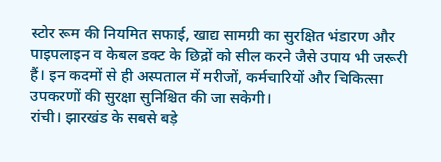स्टोर रूम की नियमित सफाई, खाद्य सामग्री का सुरक्षित भंडारण और पाइपलाइन व केबल डक्ट के छिद्रों को सील करने जैसे उपाय भी जरूरी हैं। इन कदमों से ही अस्पताल में मरीजों, कर्मचारियों और चिकित्सा उपकरणों की सुरक्षा सुनिश्चित की जा सकेगी।
रांची। झारखंड के सबसे बड़े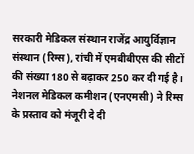सरकारी मेडिकल संस्थान राजेंद्र आयुर्विज्ञान संस्थान (रिम्स), रांची में एमबीबीएस की सीटों की संख्या 180 से बढ़ाकर 250 कर दी गई है। नेशनल मेडिकल कमीशन (एनएमसी) ने रिम्स के प्रस्ताव को मंजूरी दे दी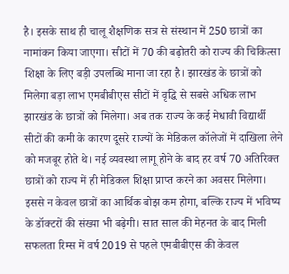है। इसके साथ ही चालू शैक्षणिक सत्र से संस्थान में 250 छात्रों का नामांकन किया जाएगा। सीटों में 70 की बढ़ोतरी को राज्य की चिकित्सा शिक्षा के लिए बड़ी उपलब्धि माना जा रहा है। झारखंड के छात्रों को मिलेगा बड़ा लाभ एमबीबीएस सीटों में वृद्धि से सबसे अधिक लाभ झारखंड के छात्रों को मिलेगा। अब तक राज्य के कई मेधावी विद्यार्थी सीटों की कमी के कारण दूसरे राज्यों के मेडिकल कॉलेजों में दाखिला लेने को मजबूर होते थे। नई व्यवस्था लागू होने के बाद हर वर्ष 70 अतिरिक्त छात्रों को राज्य में ही मेडिकल शिक्षा प्राप्त करने का अवसर मिलेगा। इससे न केवल छात्रों का आर्थिक बोझ कम होगा, बल्कि राज्य में भविष्य के डॉक्टरों की संख्या भी बढ़ेगी। सात साल की मेहनत के बाद मिली सफलता रिम्स में वर्ष 2019 से पहले एमबीबीएस की केवल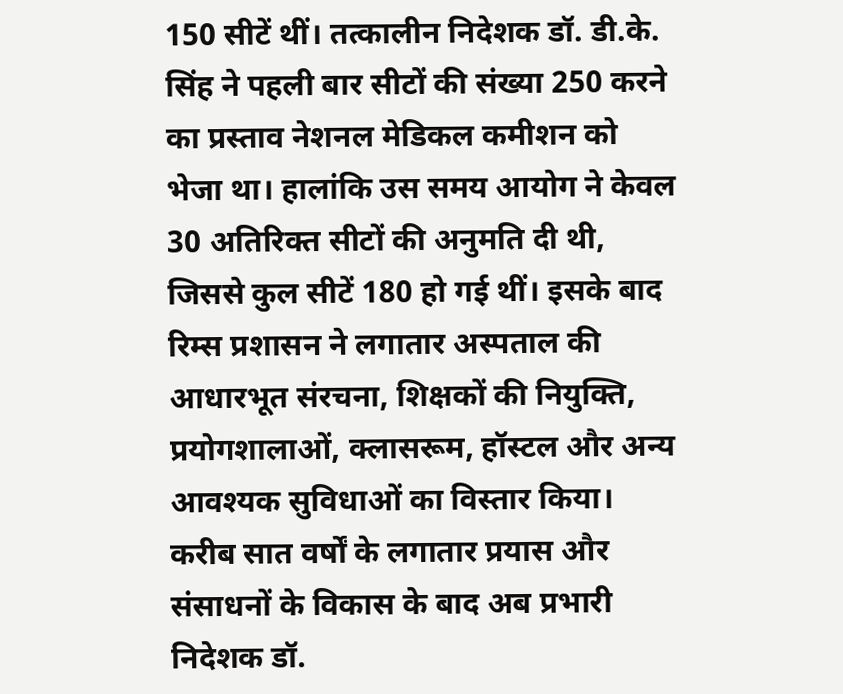150 सीटें थीं। तत्कालीन निदेशक डॉ. डी.के. सिंह ने पहली बार सीटों की संख्या 250 करने का प्रस्ताव नेशनल मेडिकल कमीशन को भेजा था। हालांकि उस समय आयोग ने केवल 30 अतिरिक्त सीटों की अनुमति दी थी, जिससे कुल सीटें 180 हो गई थीं। इसके बाद रिम्स प्रशासन ने लगातार अस्पताल की आधारभूत संरचना, शिक्षकों की नियुक्ति, प्रयोगशालाओं, क्लासरूम, हॉस्टल और अन्य आवश्यक सुविधाओं का विस्तार किया। करीब सात वर्षों के लगातार प्रयास और संसाधनों के विकास के बाद अब प्रभारी निदेशक डॉ.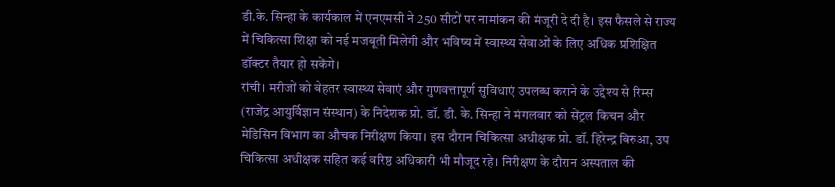डी.के. सिन्हा के कार्यकाल में एनएमसी ने 250 सीटों पर नामांकन की मंजूरी दे दी है। इस फैसले से राज्य में चिकित्सा शिक्षा को नई मजबूती मिलेगी और भविष्य में स्वास्थ्य सेवाओं के लिए अधिक प्रशिक्षित डॉक्टर तैयार हो सकेंगे।
रांची। मरीजों को बेहतर स्वास्थ्य सेवाएं और गुणवत्तापूर्ण सुविधाएं उपलब्ध कराने के उद्देश्य से रिम्स (राजेंद्र आयुर्विज्ञान संस्थान) के निदेशक प्रो. डॉ. डी. के. सिन्हा ने मंगलवार को सेंट्रल किचन और मेडिसिन विभाग का औचक निरीक्षण किया। इस दौरान चिकित्सा अधीक्षक प्रो. डॉ. हिरेन्द्र बिरुआ, उप चिकित्सा अधीक्षक सहित कई वरिष्ठ अधिकारी भी मौजूद रहे। निरीक्षण के दौरान अस्पताल की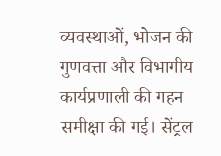व्यवस्थाओं, भोजन की गुणवत्ता और विभागीय कार्यप्रणाली की गहन समीक्षा की गई। सेंट्रल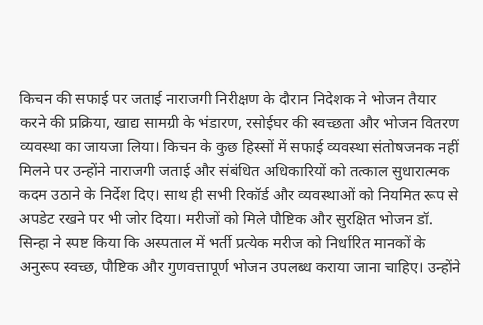किचन की सफाई पर जताई नाराजगी निरीक्षण के दौरान निदेशक ने भोजन तैयार करने की प्रक्रिया, खाद्य सामग्री के भंडारण, रसोईघर की स्वच्छता और भोजन वितरण व्यवस्था का जायजा लिया। किचन के कुछ हिस्सों में सफाई व्यवस्था संतोषजनक नहीं मिलने पर उन्होंने नाराजगी जताई और संबंधित अधिकारियों को तत्काल सुधारात्मक कदम उठाने के निर्देश दिए। साथ ही सभी रिकॉर्ड और व्यवस्थाओं को नियमित रूप से अपडेट रखने पर भी जोर दिया। मरीजों को मिले पौष्टिक और सुरक्षित भोजन डॉ. सिन्हा ने स्पष्ट किया कि अस्पताल में भर्ती प्रत्येक मरीज को निर्धारित मानकों के अनुरूप स्वच्छ, पौष्टिक और गुणवत्तापूर्ण भोजन उपलब्ध कराया जाना चाहिए। उन्होंने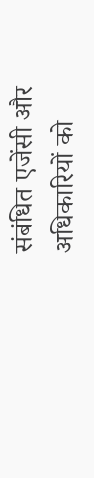संबंधित एजेंसी और अधिकारियों को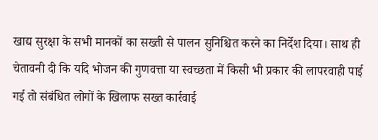खाद्य सुरक्षा के सभी मानकों का सख्ती से पालन सुनिश्चित करने का निर्देश दिया। साथ ही चेतावनी दी कि यदि भोजन की गुणवत्ता या स्वच्छता में किसी भी प्रकार की लापरवाही पाई गई तो संबंधित लोगों के खिलाफ सख्त कार्रवाई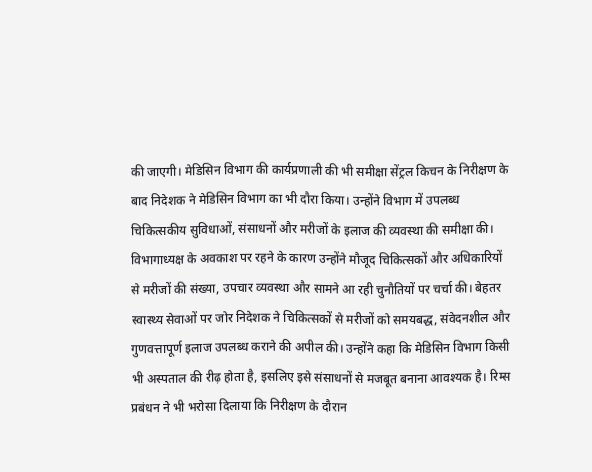की जाएगी। मेडिसिन विभाग की कार्यप्रणाली की भी समीक्षा सेंट्रल किचन के निरीक्षण के बाद निदेशक ने मेडिसिन विभाग का भी दौरा किया। उन्होंने विभाग में उपलब्ध चिकित्सकीय सुविधाओं, संसाधनों और मरीजों के इलाज की व्यवस्था की समीक्षा की। विभागाध्यक्ष के अवकाश पर रहने के कारण उन्होंने मौजूद चिकित्सकों और अधिकारियों से मरीजों की संख्या, उपचार व्यवस्था और सामने आ रही चुनौतियों पर चर्चा की। बेहतर स्वास्थ्य सेवाओं पर जोर निदेशक ने चिकित्सकों से मरीजों को समयबद्ध, संवेदनशील और गुणवत्तापूर्ण इलाज उपलब्ध कराने की अपील की। उन्होंने कहा कि मेडिसिन विभाग किसी भी अस्पताल की रीढ़ होता है, इसलिए इसे संसाधनों से मजबूत बनाना आवश्यक है। रिम्स प्रबंधन ने भी भरोसा दिलाया कि निरीक्षण के दौरान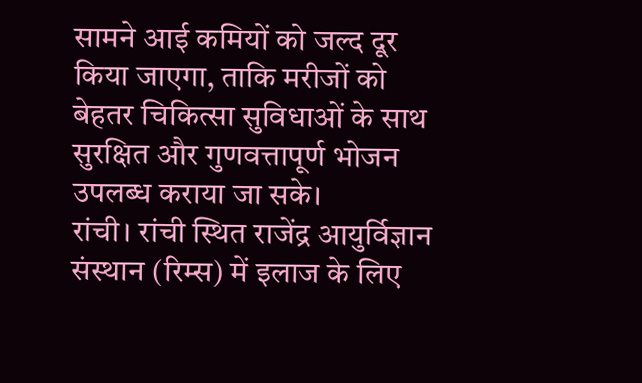सामने आई कमियों को जल्द दूर किया जाएगा, ताकि मरीजों को बेहतर चिकित्सा सुविधाओं के साथ सुरक्षित और गुणवत्तापूर्ण भोजन उपलब्ध कराया जा सके।
रांची। रांची स्थित राजेंद्र आयुर्विज्ञान संस्थान (रिम्स) में इलाज के लिए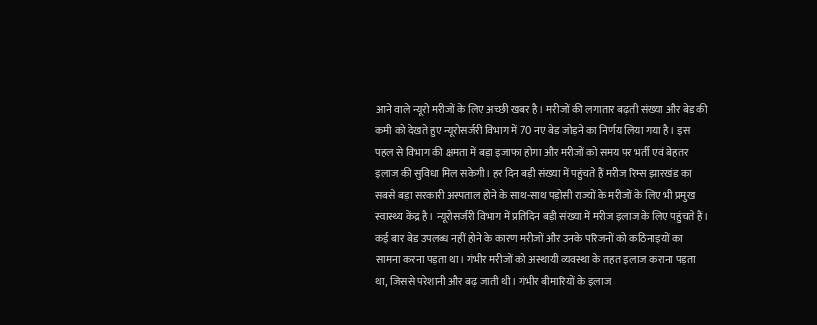आने वाले न्यूरो मरीजों के लिए अच्छी खबर है। मरीजों की लगातार बढ़ती संख्या और बेड की कमी को देखते हुए न्यूरोसर्जरी विभाग में 70 नए बेड जोड़ने का निर्णय लिया गया है। इस पहल से विभाग की क्षमता में बड़ा इजाफा होगा और मरीजों को समय पर भर्ती एवं बेहतर इलाज की सुविधा मिल सकेगी। हर दिन बड़ी संख्या में पहुंचते हैं मरीज रिम्स झारखंड का सबसे बड़ा सरकारी अस्पताल होने के साथ-साथ पड़ोसी राज्यों के मरीजों के लिए भी प्रमुख स्वास्थ्य केंद्र है। न्यूरोसर्जरी विभाग में प्रतिदिन बड़ी संख्या में मरीज इलाज के लिए पहुंचते हैं। कई बार बेड उपलब्ध नहीं होने के कारण मरीजों और उनके परिजनों को कठिनाइयों का सामना करना पड़ता था। गंभीर मरीजों को अस्थायी व्यवस्था के तहत इलाज कराना पड़ता था, जिससे परेशानी और बढ़ जाती थी। गंभीर बीमारियों के इलाज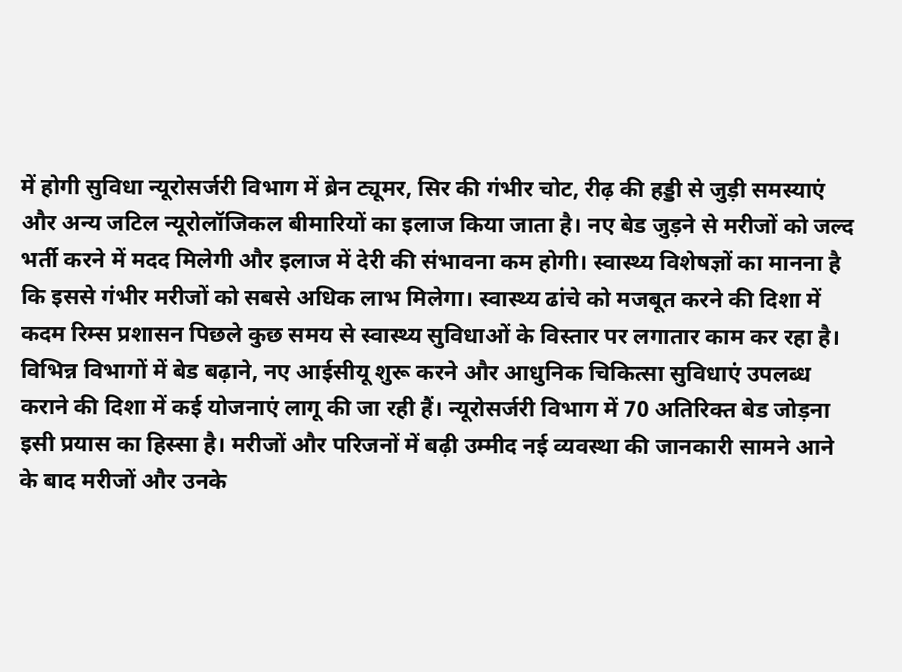में होगी सुविधा न्यूरोसर्जरी विभाग में ब्रेन ट्यूमर, सिर की गंभीर चोट, रीढ़ की हड्डी से जुड़ी समस्याएं और अन्य जटिल न्यूरोलॉजिकल बीमारियों का इलाज किया जाता है। नए बेड जुड़ने से मरीजों को जल्द भर्ती करने में मदद मिलेगी और इलाज में देरी की संभावना कम होगी। स्वास्थ्य विशेषज्ञों का मानना है कि इससे गंभीर मरीजों को सबसे अधिक लाभ मिलेगा। स्वास्थ्य ढांचे को मजबूत करने की दिशा में कदम रिम्स प्रशासन पिछले कुछ समय से स्वास्थ्य सुविधाओं के विस्तार पर लगातार काम कर रहा है। विभिन्न विभागों में बेड बढ़ाने, नए आईसीयू शुरू करने और आधुनिक चिकित्सा सुविधाएं उपलब्ध कराने की दिशा में कई योजनाएं लागू की जा रही हैं। न्यूरोसर्जरी विभाग में 70 अतिरिक्त बेड जोड़ना इसी प्रयास का हिस्सा है। मरीजों और परिजनों में बढ़ी उम्मीद नई व्यवस्था की जानकारी सामने आने के बाद मरीजों और उनके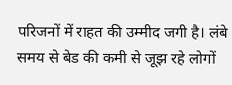परिजनों में राहत की उम्मीद जगी है। लंबे समय से बेड की कमी से जूझ रहे लोगों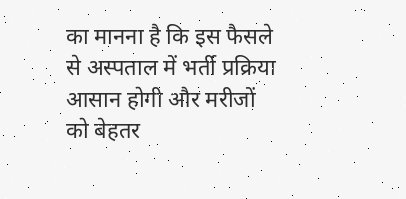का मानना है कि इस फैसले से अस्पताल में भर्ती प्रक्रिया आसान होगी और मरीजों को बेहतर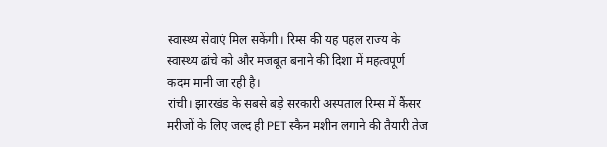स्वास्थ्य सेवाएं मिल सकेंगी। रिम्स की यह पहल राज्य के स्वास्थ्य ढांचे को और मजबूत बनाने की दिशा में महत्वपूर्ण कदम मानी जा रही है।
रांची। झारखंड के सबसे बड़े सरकारी अस्पताल रिम्स में कैंसर मरीजों के लिए जल्द ही PET स्कैन मशीन लगाने की तैयारी तेज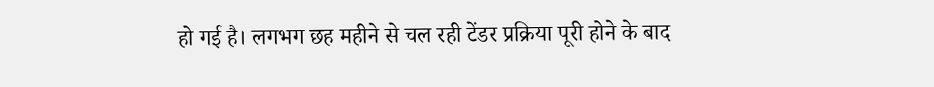हो गई है। लगभग छह महीने से चल रही टेंडर प्रक्रिया पूरी होने के बाद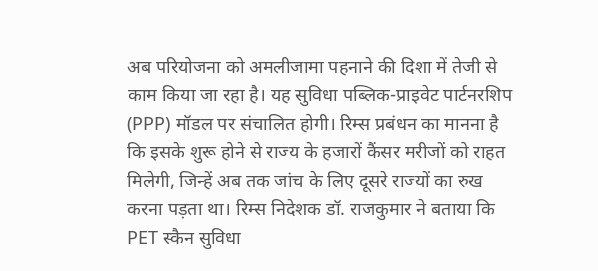अब परियोजना को अमलीजामा पहनाने की दिशा में तेजी से काम किया जा रहा है। यह सुविधा पब्लिक-प्राइवेट पार्टनरशिप (PPP) मॉडल पर संचालित होगी। रिम्स प्रबंधन का मानना है कि इसके शुरू होने से राज्य के हजारों कैंसर मरीजों को राहत मिलेगी, जिन्हें अब तक जांच के लिए दूसरे राज्यों का रुख करना पड़ता था। रिम्स निदेशक डॉ. राजकुमार ने बताया कि PET स्कैन सुविधा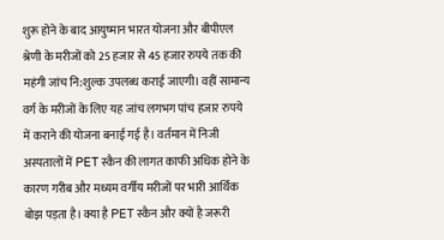शुरू होने के बाद आयुष्मान भारत योजना और बीपीएल श्रेणी के मरीजों को 25 हजार से 45 हजार रुपये तक की महंगी जांच नि:शुल्क उपलब्ध कराई जाएगी। वहीं सामान्य वर्ग के मरीजों के लिए यह जांच लगभग पांच हजार रुपये में कराने की योजना बनाई गई है। वर्तमान में निजी अस्पतालों में PET स्कैन की लागत काफी अधिक होने के कारण गरीब और मध्यम वर्गीय मरीजों पर भारी आर्थिक बोझ पड़ता है। क्या है PET स्कैन और क्यों है जरूरी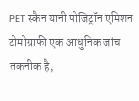PET स्कैन यानी पोजिट्रॉन एमिशन टोमोग्राफी एक आधुनिक जांच तकनीक है,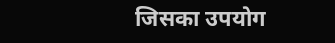जिसका उपयोग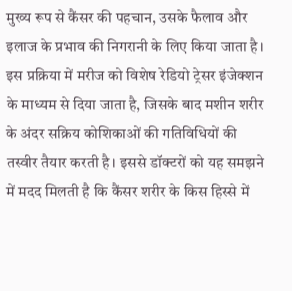मुख्य रूप से कैंसर की पहचान, उसके फैलाव और इलाज के प्रभाव की निगरानी के लिए किया जाता है। इस प्रक्रिया में मरीज को विशेष रेडियो ट्रेसर इंजेक्शन के माध्यम से दिया जाता है, जिसके बाद मशीन शरीर के अंदर सक्रिय कोशिकाओं की गतिविधियों की तस्वीर तैयार करती है। इससे डॉक्टरों को यह समझने में मदद मिलती है कि कैंसर शरीर के किस हिस्से में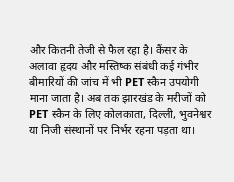और कितनी तेजी से फैल रहा है। कैंसर के अलावा हृदय और मस्तिष्क संबंधी कई गंभीर बीमारियों की जांच में भी PET स्कैन उपयोगी माना जाता है। अब तक झारखंड के मरीजों को PET स्कैन के लिए कोलकाता, दिल्ली, भुवनेश्वर या निजी संस्थानों पर निर्भर रहना पड़ता था।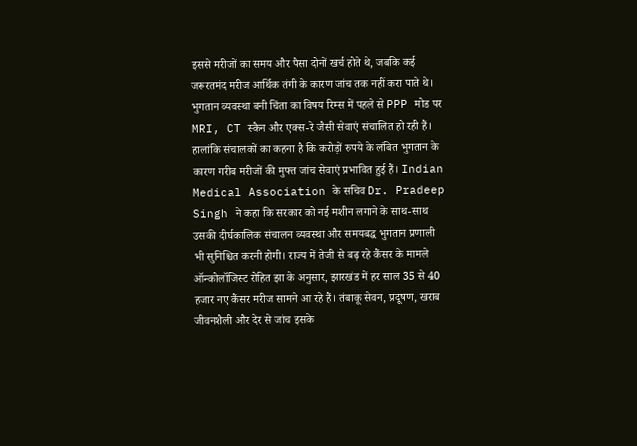इससे मरीजों का समय और पैसा दोनों खर्च होते थे, जबकि कई जरूरतमंद मरीज आर्थिक तंगी के कारण जांच तक नहीं करा पाते थे। भुगतान व्यवस्था बनी चिंता का विषय रिम्स में पहले से PPP मोड पर MRI, CT स्कैन और एक्स-रे जैसी सेवाएं संचालित हो रही हैं। हालांकि संचालकों का कहना है कि करोड़ों रुपये के लंबित भुगतान के कारण गरीब मरीजों की मुफ्त जांच सेवाएं प्रभावित हुई हैं। Indian Medical Association के सचिव Dr. Pradeep Singh ने कहा कि सरकार को नई मशीन लगाने के साथ-साथ उसकी दीर्घकालिक संचालन व्यवस्था और समयबद्ध भुगतान प्रणाली भी सुनिश्चित करनी होगी। राज्य में तेजी से बढ़ रहे कैंसर के मामले ऑन्कोलॉजिस्ट रोहित झा के अनुसार, झारखंड में हर साल 35 से 40 हजार नए कैंसर मरीज सामने आ रहे हैं। तंबाकू सेवन, प्रदूषण, खराब जीवनशैली और देर से जांच इसके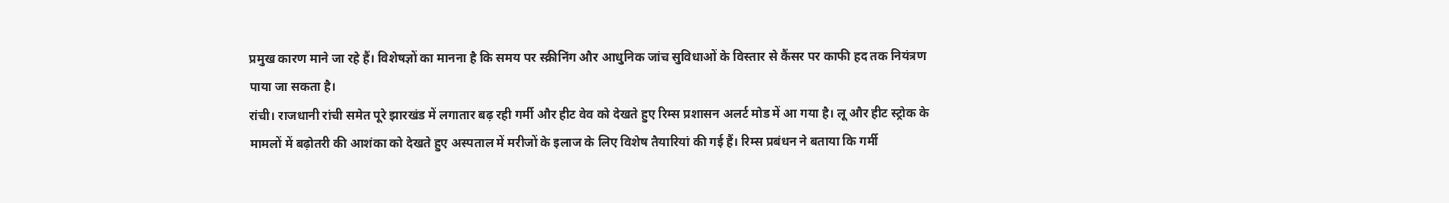प्रमुख कारण माने जा रहे हैं। विशेषज्ञों का मानना है कि समय पर स्क्रीनिंग और आधुनिक जांच सुविधाओं के विस्तार से कैंसर पर काफी हद तक नियंत्रण पाया जा सकता है।
रांची। राजधानी रांची समेत पूरे झारखंड में लगातार बढ़ रही गर्मी और हीट वेव को देखते हुए रिम्स प्रशासन अलर्ट मोड में आ गया है। लू और हीट स्ट्रोक के मामलों में बढ़ोतरी की आशंका को देखते हुए अस्पताल में मरीजों के इलाज के लिए विशेष तैयारियां की गई हैं। रिम्स प्रबंधन ने बताया कि गर्मी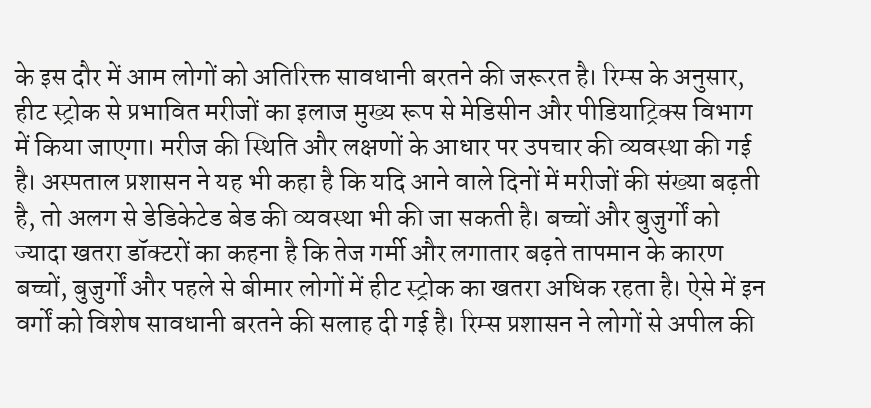के इस दौर में आम लोगों को अतिरिक्त सावधानी बरतने की जरूरत है। रिम्स के अनुसार, हीट स्ट्रोक से प्रभावित मरीजों का इलाज मुख्य रूप से मेडिसीन और पीडियाट्रिक्स विभाग में किया जाएगा। मरीज की स्थिति और लक्षणों के आधार पर उपचार की व्यवस्था की गई है। अस्पताल प्रशासन ने यह भी कहा है कि यदि आने वाले दिनों में मरीजों की संख्या बढ़ती है, तो अलग से डेडिकेटेड बेड की व्यवस्था भी की जा सकती है। बच्चों और बुजुर्गों को ज्यादा खतरा डॉक्टरों का कहना है कि तेज गर्मी और लगातार बढ़ते तापमान के कारण बच्चों, बुजुर्गों और पहले से बीमार लोगों में हीट स्ट्रोक का खतरा अधिक रहता है। ऐसे में इन वर्गों को विशेष सावधानी बरतने की सलाह दी गई है। रिम्स प्रशासन ने लोगों से अपील की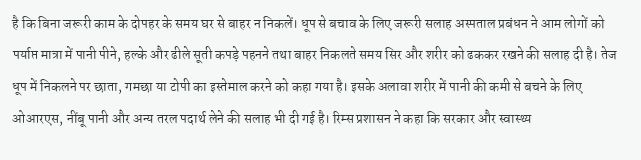है कि बिना जरूरी काम के दोपहर के समय घर से बाहर न निकलें। धूप से बचाव के लिए जरूरी सलाह अस्पताल प्रबंधन ने आम लोगों को पर्याप्त मात्रा में पानी पीने, हल्के और ढीले सूती कपड़े पहनने तथा बाहर निकलते समय सिर और शरीर को ढककर रखने की सलाह दी है। तेज धूप में निकलने पर छाता, गमछा या टोपी का इस्तेमाल करने को कहा गया है। इसके अलावा शरीर में पानी की कमी से बचने के लिए ओआरएस, नींबू पानी और अन्य तरल पदार्थ लेने की सलाह भी दी गई है। रिम्स प्रशासन ने कहा कि सरकार और स्वास्थ्य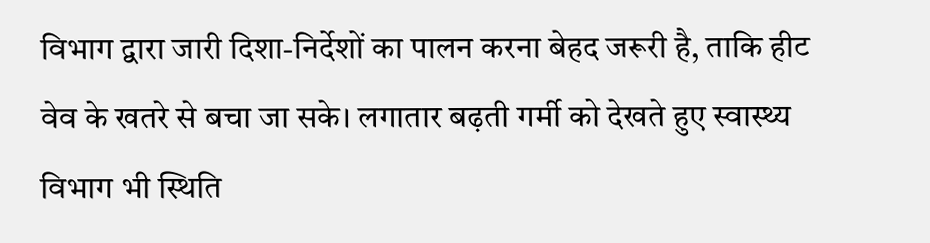विभाग द्वारा जारी दिशा-निर्देशों का पालन करना बेहद जरूरी है, ताकि हीट वेव के खतरे से बचा जा सके। लगातार बढ़ती गर्मी को देखते हुए स्वास्थ्य विभाग भी स्थिति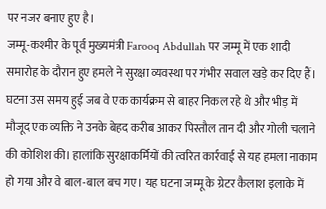पर नजर बनाए हुए है।
जम्मू-कश्मीर के पूर्व मुख्यमंत्री Farooq Abdullah पर जम्मू में एक शादी समारोह के दौरान हुए हमले ने सुरक्षा व्यवस्था पर गंभीर सवाल खड़े कर दिए हैं। घटना उस समय हुई जब वे एक कार्यक्रम से बाहर निकल रहे थे और भीड़ में मौजूद एक व्यक्ति ने उनके बेहद करीब आकर पिस्तौल तान दी और गोली चलाने की कोशिश की। हालांकि सुरक्षाकर्मियों की त्वरित कार्रवाई से यह हमला नाकाम हो गया और वे बाल-बाल बच गए। यह घटना जम्मू के ग्रेटर कैलाश इलाके में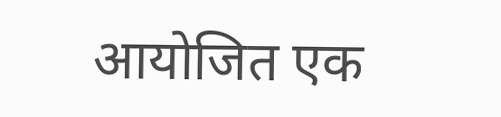आयोजित एक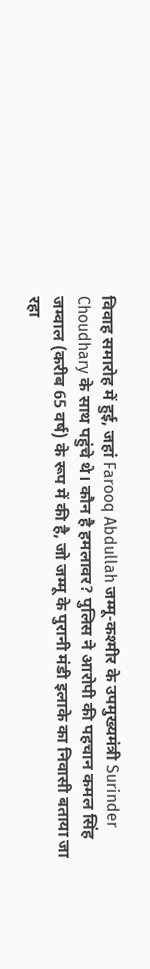विवाह समारोह में हुई, जहां Farooq Abdullah जम्मू-कश्मीर के उपमुख्यमंत्री Surinder Choudhary के साथ पहुंचे थे। कौन है हमलावर? पुलिस ने आरोपी की पहचान कमल सिंह जम्वाल (करीब 65 वर्ष) के रूप में की है, जो जम्मू के पुरानी मंडी इलाके का निवासी बताया जा रहा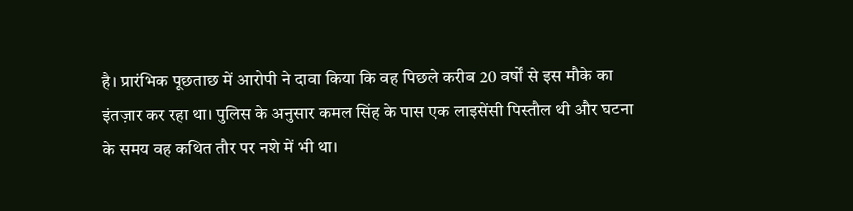है। प्रारंभिक पूछताछ में आरोपी ने दावा किया कि वह पिछले करीब 20 वर्षों से इस मौके का इंतज़ार कर रहा था। पुलिस के अनुसार कमल सिंह के पास एक लाइसेंसी पिस्तौल थी और घटना के समय वह कथित तौर पर नशे में भी था।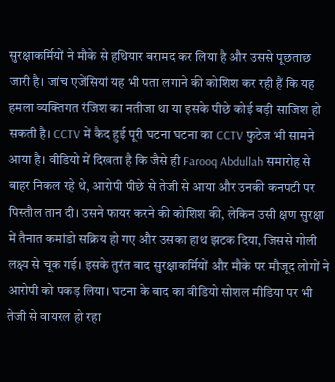सुरक्षाकर्मियों ने मौके से हथियार बरामद कर लिया है और उससे पूछताछ जारी है। जांच एजेंसियां यह भी पता लगाने की कोशिश कर रही हैं कि यह हमला व्यक्तिगत रंजिश का नतीजा था या इसके पीछे कोई बड़ी साजिश हो सकती है। CCTV में कैद हुई पूरी घटना घटना का CCTV फुटेज भी सामने आया है। वीडियो में दिखता है कि जैसे ही Farooq Abdullah समारोह से बाहर निकल रहे थे, आरोपी पीछे से तेजी से आया और उनकी कनपटी पर पिस्तौल तान दी। उसने फायर करने की कोशिश की, लेकिन उसी क्षण सुरक्षा में तैनात कमांडो सक्रिय हो गए और उसका हाथ झटक दिया, जिससे गोली लक्ष्य से चूक गई। इसके तुरंत बाद सुरक्षाकर्मियों और मौके पर मौजूद लोगों ने आरोपी को पकड़ लिया। घटना के बाद का वीडियो सोशल मीडिया पर भी तेजी से वायरल हो रहा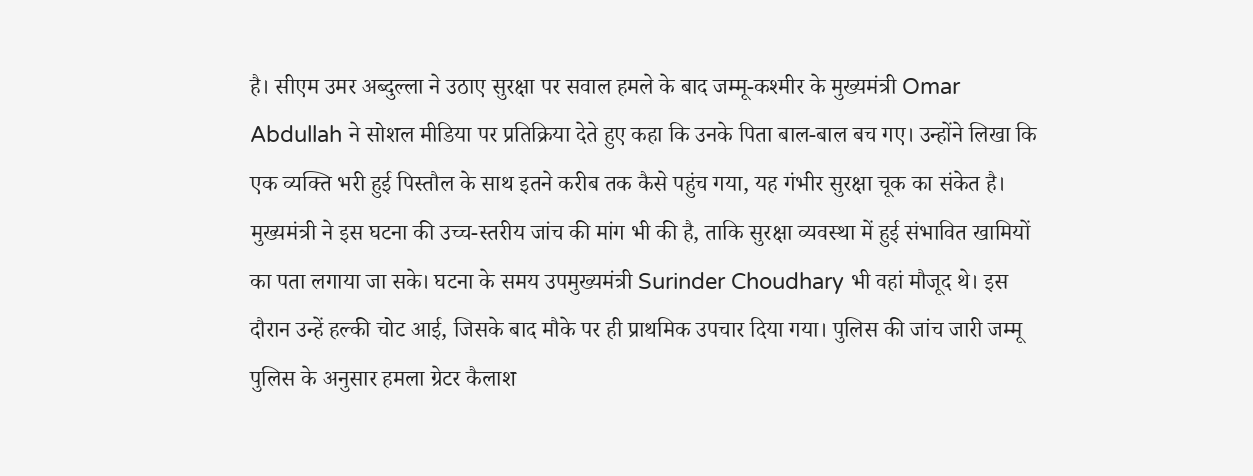है। सीएम उमर अब्दुल्ला ने उठाए सुरक्षा पर सवाल हमले के बाद जम्मू-कश्मीर के मुख्यमंत्री Omar Abdullah ने सोशल मीडिया पर प्रतिक्रिया देते हुए कहा कि उनके पिता बाल-बाल बच गए। उन्होंने लिखा कि एक व्यक्ति भरी हुई पिस्तौल के साथ इतने करीब तक कैसे पहुंच गया, यह गंभीर सुरक्षा चूक का संकेत है। मुख्यमंत्री ने इस घटना की उच्च-स्तरीय जांच की मांग भी की है, ताकि सुरक्षा व्यवस्था में हुई संभावित खामियों का पता लगाया जा सके। घटना के समय उपमुख्यमंत्री Surinder Choudhary भी वहां मौजूद थे। इस दौरान उन्हें हल्की चोट आई, जिसके बाद मौके पर ही प्राथमिक उपचार दिया गया। पुलिस की जांच जारी जम्मू पुलिस के अनुसार हमला ग्रेटर कैलाश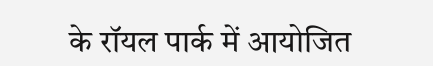के रॉयल पार्क में आयोजित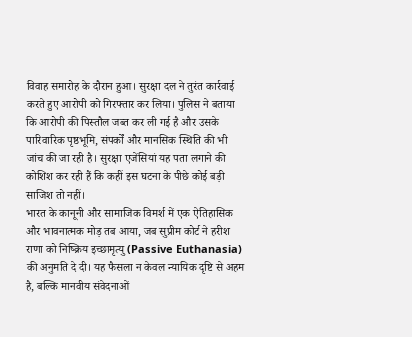विवाह समारोह के दौरान हुआ। सुरक्षा दल ने तुरंत कार्रवाई करते हुए आरोपी को गिरफ्तार कर लिया। पुलिस ने बताया कि आरोपी की पिस्तौल जब्त कर ली गई है और उसके पारिवारिक पृष्ठभूमि, संपर्कों और मानसिक स्थिति की भी जांच की जा रही है। सुरक्षा एजेंसियां यह पता लगाने की कोशिश कर रही हैं कि कहीं इस घटना के पीछे कोई बड़ी साजिश तो नहीं।
भारत के कानूनी और सामाजिक विमर्श में एक ऐतिहासिक और भावनात्मक मोड़ तब आया, जब सुप्रीम कोर्ट ने हरीश राणा को निष्क्रिय इच्छामृत्यु (Passive Euthanasia) की अनुमति दे दी। यह फैसला न केवल न्यायिक दृष्टि से अहम है, बल्कि मानवीय संवेदनाओं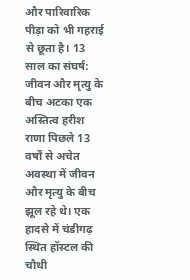और पारिवारिक पीड़ा को भी गहराई से छूता है। 13 साल का संघर्ष: जीवन और मृत्यु के बीच अटका एक अस्तित्व हरीश राणा पिछले 13 वर्षों से अचेत अवस्था में जीवन और मृत्यु के बीच झूल रहे थे। एक हादसे में चंडीगढ़ स्थित हॉस्टल की चौथी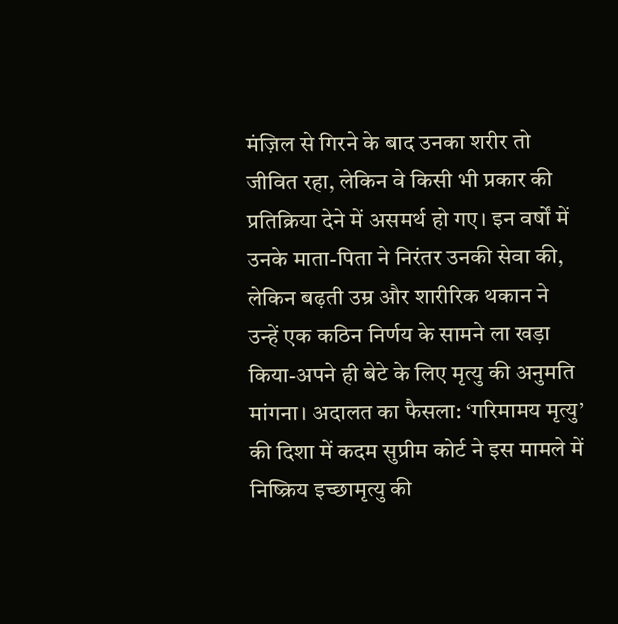मंज़िल से गिरने के बाद उनका शरीर तो जीवित रहा, लेकिन वे किसी भी प्रकार की प्रतिक्रिया देने में असमर्थ हो गए। इन वर्षों में उनके माता-पिता ने निरंतर उनकी सेवा की, लेकिन बढ़ती उम्र और शारीरिक थकान ने उन्हें एक कठिन निर्णय के सामने ला खड़ा किया-अपने ही बेटे के लिए मृत्यु की अनुमति मांगना। अदालत का फैसला: ‘गरिमामय मृत्यु’ की दिशा में कदम सुप्रीम कोर्ट ने इस मामले में निष्क्रिय इच्छामृत्यु की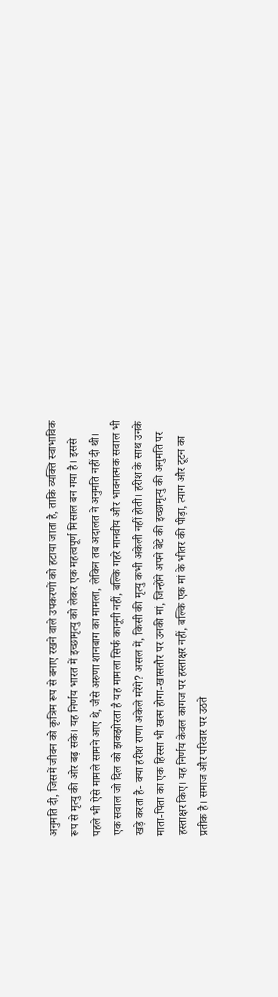अनुमति दी, जिसमें जीवन को कृत्रिम रूप से बनाए रखने वाले उपकरणों को हटाया जाता है, ताकि व्यक्ति स्वाभाविक रूप से मृत्यु की ओर बढ़ सके। यह निर्णय भारत में इच्छामृत्यु को लेकर एक महत्वपूर्ण मिसाल बन गया है। इससे पहले भी ऐसे मामले सामने आए थे, जैसे अरुणा शानबाग का मामला, लेकिन तब अदालत ने अनुमति नहीं दी थी। एक सवाल जो दिल को झकझोरता है यह मामला सिर्फ कानूनी नहीं, बल्कि गहरे मानवीय और भावनात्मक सवाल भी खड़े करता है- क्या हरीश राणा अकेले मरेंगे? असल में, किसी की मृत्यु कभी अकेली नहीं होती। हरीश के साथ उनके माता-पिता का एक हिस्सा भी खत्म होगा-खासतौर पर उनकी मां, जिन्होंने अपने बेटे की इच्छामृत्यु की अनुमति पर हस्ताक्षर किए। यह निर्णय केवल कागज पर हस्ताक्षर नहीं, बल्कि एक मां के भीतर की पीड़ा, त्याग और टूटन का प्रतीक है। समाज और परिवार पर उठते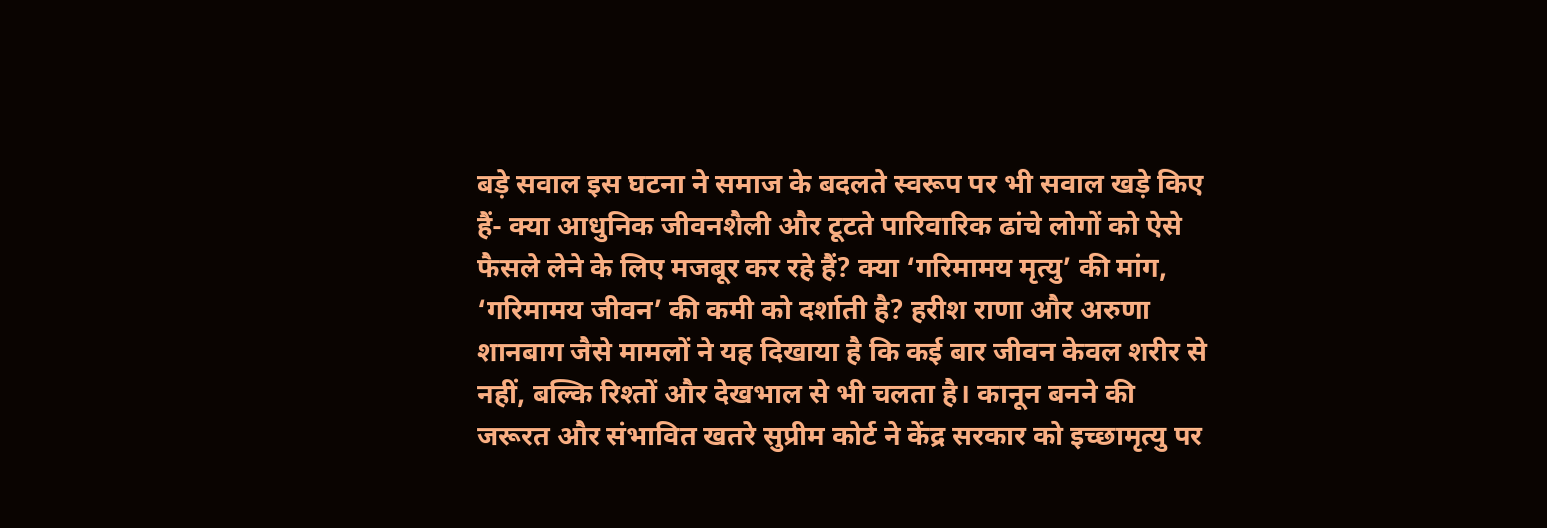बड़े सवाल इस घटना ने समाज के बदलते स्वरूप पर भी सवाल खड़े किए हैं- क्या आधुनिक जीवनशैली और टूटते पारिवारिक ढांचे लोगों को ऐसे फैसले लेने के लिए मजबूर कर रहे हैं? क्या ‘गरिमामय मृत्यु’ की मांग, ‘गरिमामय जीवन’ की कमी को दर्शाती है? हरीश राणा और अरुणा शानबाग जैसे मामलों ने यह दिखाया है कि कई बार जीवन केवल शरीर से नहीं, बल्कि रिश्तों और देखभाल से भी चलता है। कानून बनने की जरूरत और संभावित खतरे सुप्रीम कोर्ट ने केंद्र सरकार को इच्छामृत्यु पर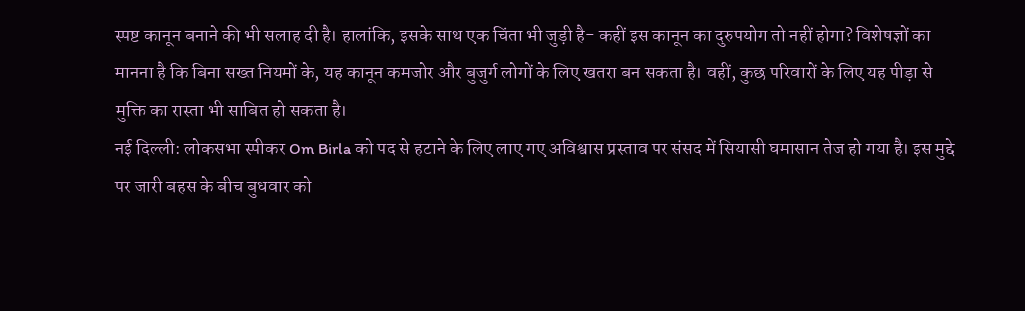स्पष्ट कानून बनाने की भी सलाह दी है। हालांकि, इसके साथ एक चिंता भी जुड़ी है- कहीं इस कानून का दुरुपयोग तो नहीं होगा? विशेषज्ञों का मानना है कि बिना सख्त नियमों के, यह कानून कमजोर और बुजुर्ग लोगों के लिए खतरा बन सकता है। वहीं, कुछ परिवारों के लिए यह पीड़ा से मुक्ति का रास्ता भी साबित हो सकता है।
नई दिल्ली: लोकसभा स्पीकर Om Birla को पद से हटाने के लिए लाए गए अविश्वास प्रस्ताव पर संसद में सियासी घमासान तेज हो गया है। इस मुद्दे पर जारी बहस के बीच बुधवार को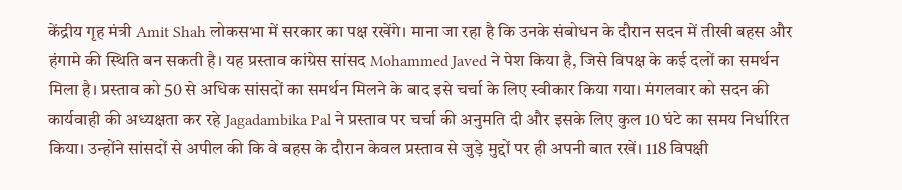केंद्रीय गृह मंत्री Amit Shah लोकसभा में सरकार का पक्ष रखेंगे। माना जा रहा है कि उनके संबोधन के दौरान सदन में तीखी बहस और हंगामे की स्थिति बन सकती है। यह प्रस्ताव कांग्रेस सांसद Mohammed Javed ने पेश किया है, जिसे विपक्ष के कई दलों का समर्थन मिला है। प्रस्ताव को 50 से अधिक सांसदों का समर्थन मिलने के बाद इसे चर्चा के लिए स्वीकार किया गया। मंगलवार को सदन की कार्यवाही की अध्यक्षता कर रहे Jagadambika Pal ने प्रस्ताव पर चर्चा की अनुमति दी और इसके लिए कुल 10 घंटे का समय निर्धारित किया। उन्होंने सांसदों से अपील की कि वे बहस के दौरान केवल प्रस्ताव से जुड़े मुद्दों पर ही अपनी बात रखें। 118 विपक्षी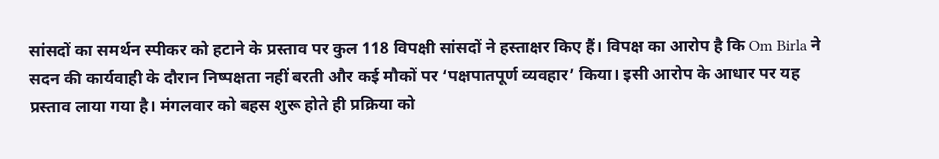सांसदों का समर्थन स्पीकर को हटाने के प्रस्ताव पर कुल 118 विपक्षी सांसदों ने हस्ताक्षर किए हैं। विपक्ष का आरोप है कि Om Birla ने सदन की कार्यवाही के दौरान निष्पक्षता नहीं बरती और कई मौकों पर ‘पक्षपातपूर्ण व्यवहार’ किया। इसी आरोप के आधार पर यह प्रस्ताव लाया गया है। मंगलवार को बहस शुरू होते ही प्रक्रिया को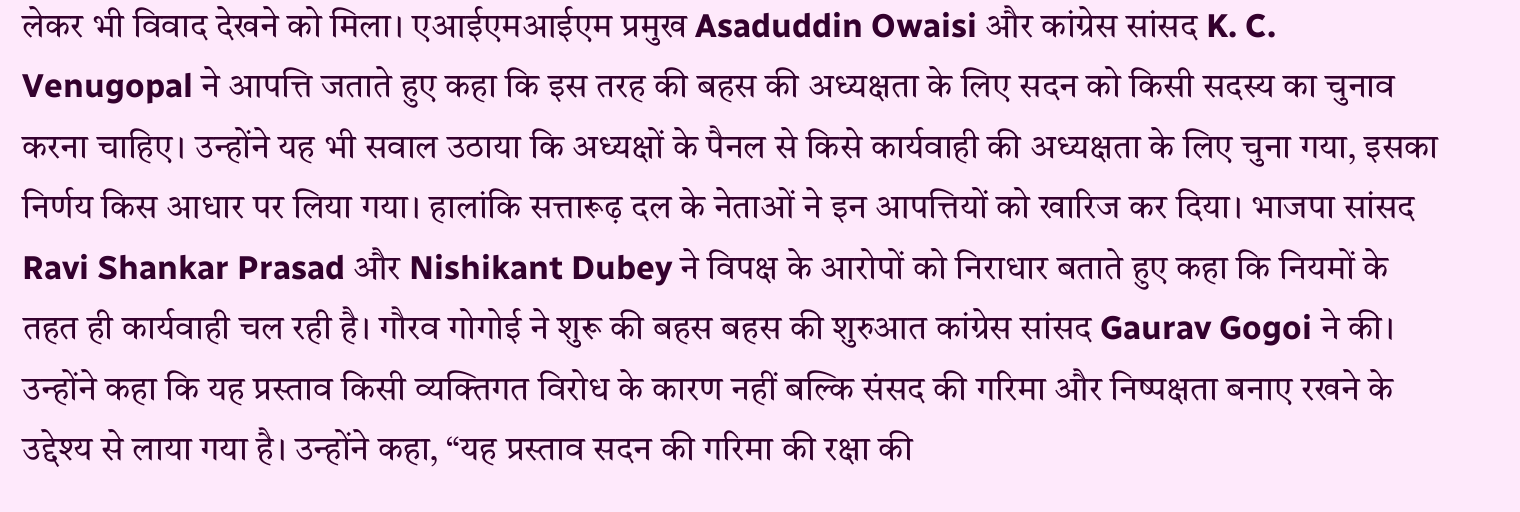लेकर भी विवाद देखने को मिला। एआईएमआईएम प्रमुख Asaduddin Owaisi और कांग्रेस सांसद K. C. Venugopal ने आपत्ति जताते हुए कहा कि इस तरह की बहस की अध्यक्षता के लिए सदन को किसी सदस्य का चुनाव करना चाहिए। उन्होंने यह भी सवाल उठाया कि अध्यक्षों के पैनल से किसे कार्यवाही की अध्यक्षता के लिए चुना गया, इसका निर्णय किस आधार पर लिया गया। हालांकि सत्तारूढ़ दल के नेताओं ने इन आपत्तियों को खारिज कर दिया। भाजपा सांसद Ravi Shankar Prasad और Nishikant Dubey ने विपक्ष के आरोपों को निराधार बताते हुए कहा कि नियमों के तहत ही कार्यवाही चल रही है। गौरव गोगोई ने शुरू की बहस बहस की शुरुआत कांग्रेस सांसद Gaurav Gogoi ने की। उन्होंने कहा कि यह प्रस्ताव किसी व्यक्तिगत विरोध के कारण नहीं बल्कि संसद की गरिमा और निष्पक्षता बनाए रखने के उद्देश्य से लाया गया है। उन्होंने कहा, “यह प्रस्ताव सदन की गरिमा की रक्षा की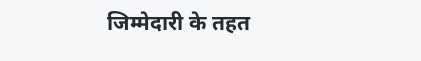जिम्मेदारी के तहत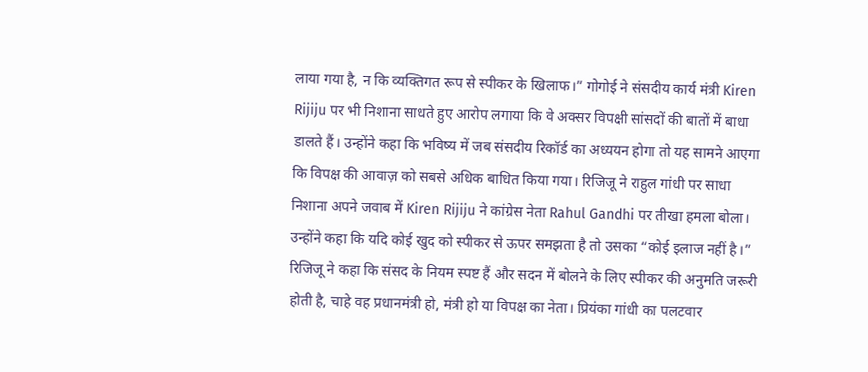लाया गया है, न कि व्यक्तिगत रूप से स्पीकर के खिलाफ।” गोगोई ने संसदीय कार्य मंत्री Kiren Rijiju पर भी निशाना साधते हुए आरोप लगाया कि वे अक्सर विपक्षी सांसदों की बातों में बाधा डालते हैं। उन्होंने कहा कि भविष्य में जब संसदीय रिकॉर्ड का अध्ययन होगा तो यह सामने आएगा कि विपक्ष की आवाज़ को सबसे अधिक बाधित किया गया। रिजिजू ने राहुल गांधी पर साधा निशाना अपने जवाब में Kiren Rijiju ने कांग्रेस नेता Rahul Gandhi पर तीखा हमला बोला। उन्होंने कहा कि यदि कोई खुद को स्पीकर से ऊपर समझता है तो उसका “कोई इलाज नहीं है।” रिजिजू ने कहा कि संसद के नियम स्पष्ट हैं और सदन में बोलने के लिए स्पीकर की अनुमति जरूरी होती है, चाहे वह प्रधानमंत्री हो, मंत्री हो या विपक्ष का नेता। प्रियंका गांधी का पलटवार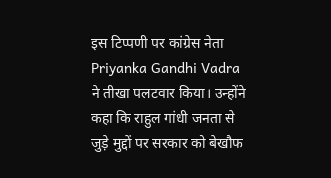इस टिप्पणी पर कांग्रेस नेता Priyanka Gandhi Vadra ने तीखा पलटवार किया। उन्होंने कहा कि राहुल गांधी जनता से जुड़े मुद्दों पर सरकार को बेखौफ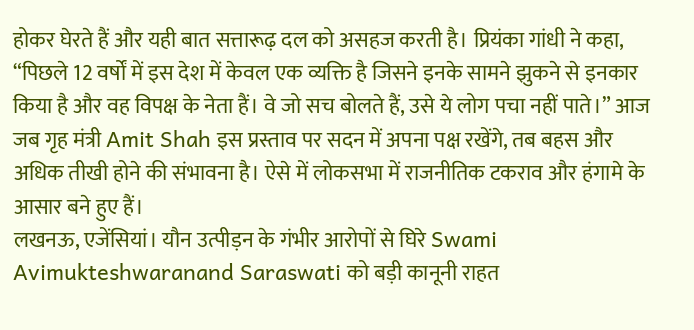होकर घेरते हैं और यही बात सत्तारूढ़ दल को असहज करती है। प्रियंका गांधी ने कहा, “पिछले 12 वर्षों में इस देश में केवल एक व्यक्ति है जिसने इनके सामने झुकने से इनकार किया है और वह विपक्ष के नेता हैं। वे जो सच बोलते हैं, उसे ये लोग पचा नहीं पाते।” आज जब गृह मंत्री Amit Shah इस प्रस्ताव पर सदन में अपना पक्ष रखेंगे, तब बहस और अधिक तीखी होने की संभावना है। ऐसे में लोकसभा में राजनीतिक टकराव और हंगामे के आसार बने हुए हैं।
लखनऊ, एजेंसियां। यौन उत्पीड़न के गंभीर आरोपों से घिरे Swami Avimukteshwaranand Saraswati को बड़ी कानूनी राहत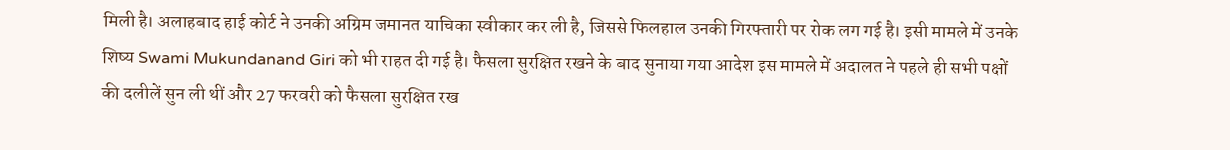मिली है। अलाहबाद हाई कोर्ट ने उनकी अग्रिम जमानत याचिका स्वीकार कर ली है, जिससे फिलहाल उनकी गिरफ्तारी पर रोक लग गई है। इसी मामले में उनके शिष्य Swami Mukundanand Giri को भी राहत दी गई है। फैसला सुरक्षित रखने के बाद सुनाया गया आदेश इस मामले में अदालत ने पहले ही सभी पक्षों की दलीलें सुन ली थीं और 27 फरवरी को फैसला सुरक्षित रख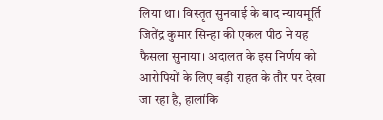लिया था। विस्तृत सुनवाई के बाद न्यायमूर्ति जितेंद्र कुमार सिन्हा की एकल पीठ ने यह फैसला सुनाया। अदालत के इस निर्णय को आरोपियों के लिए बड़ी राहत के तौर पर देखा जा रहा है, हालांकि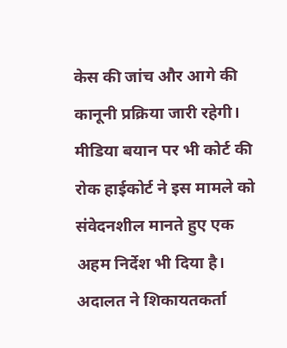केस की जांच और आगे की कानूनी प्रक्रिया जारी रहेगी। मीडिया बयान पर भी कोर्ट की रोक हाईकोर्ट ने इस मामले को संवेदनशील मानते हुए एक अहम निर्देश भी दिया है। अदालत ने शिकायतकर्ता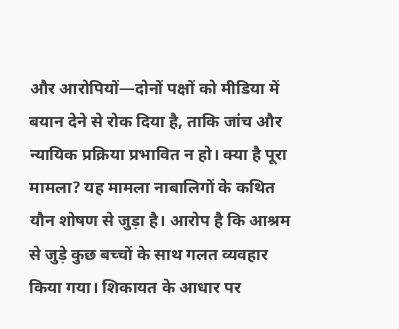और आरोपियों—दोनों पक्षों को मीडिया में बयान देने से रोक दिया है, ताकि जांच और न्यायिक प्रक्रिया प्रभावित न हो। क्या है पूरा मामला? यह मामला नाबालिगों के कथित यौन शोषण से जुड़ा है। आरोप है कि आश्रम से जुड़े कुछ बच्चों के साथ गलत व्यवहार किया गया। शिकायत के आधार पर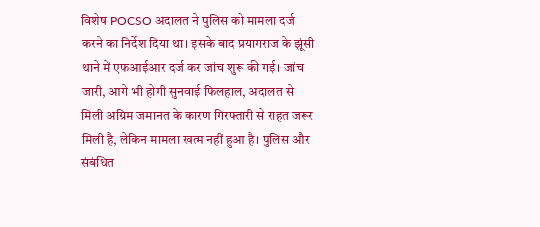विशेष POCSO अदालत ने पुलिस को मामला दर्ज करने का निर्देश दिया था। इसके बाद प्रयागराज के झूंसी थाने में एफआईआर दर्ज कर जांच शुरू की गई। जांच जारी, आगे भी होगी सुनवाई फिलहाल, अदालत से मिली अग्रिम जमानत के कारण गिरफ्तारी से राहत जरूर मिली है, लेकिन मामला खत्म नहीं हुआ है। पुलिस और संबंधित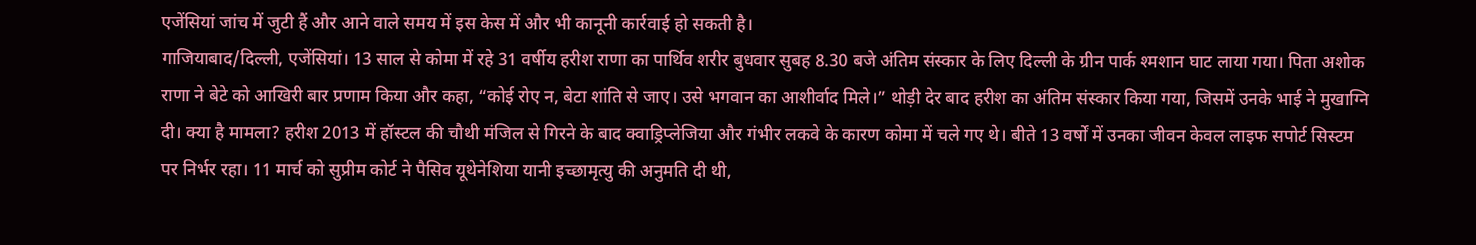एजेंसियां जांच में जुटी हैं और आने वाले समय में इस केस में और भी कानूनी कार्रवाई हो सकती है।
गाजियाबाद/दिल्ली, एजेंसियां। 13 साल से कोमा में रहे 31 वर्षीय हरीश राणा का पार्थिव शरीर बुधवार सुबह 8.30 बजे अंतिम संस्कार के लिए दिल्ली के ग्रीन पार्क श्मशान घाट लाया गया। पिता अशोक राणा ने बेटे को आखिरी बार प्रणाम किया और कहा, “कोई रोए न, बेटा शांति से जाए। उसे भगवान का आशीर्वाद मिले।” थोड़ी देर बाद हरीश का अंतिम संस्कार किया गया, जिसमें उनके भाई ने मुखाग्नि दी। क्या है मामला? हरीश 2013 में हॉस्टल की चौथी मंजिल से गिरने के बाद क्वाड्रिप्लेजिया और गंभीर लकवे के कारण कोमा में चले गए थे। बीते 13 वर्षों में उनका जीवन केवल लाइफ सपोर्ट सिस्टम पर निर्भर रहा। 11 मार्च को सुप्रीम कोर्ट ने पैसिव यूथेनेशिया यानी इच्छामृत्यु की अनुमति दी थी,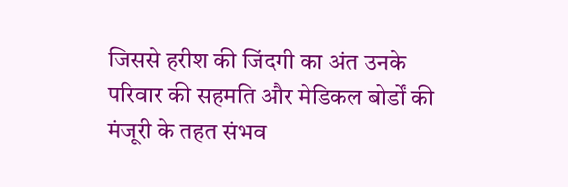जिससे हरीश की जिंदगी का अंत उनके परिवार की सहमति और मेडिकल बोर्डों की मंजूरी के तहत संभव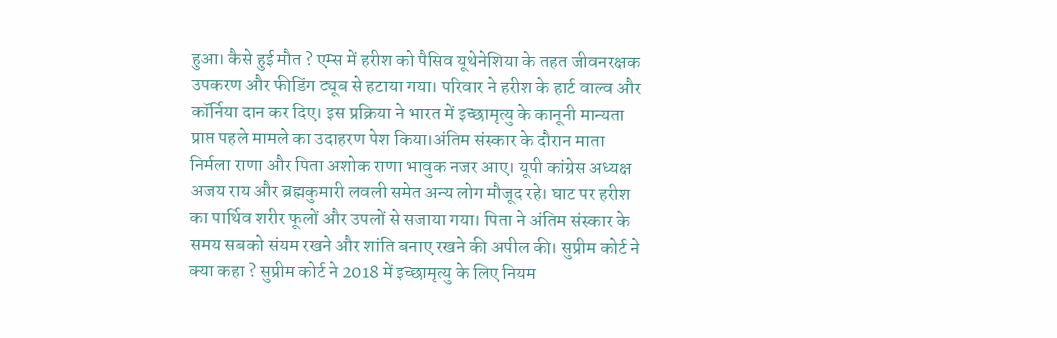हुआ। कैसे हुई मौत ? एम्स में हरीश को पैसिव यूथेनेशिया के तहत जीवनरक्षक उपकरण और फीडिंग ट्यूब से हटाया गया। परिवार ने हरीश के हार्ट वाल्व और कॉर्निया दान कर दिए। इस प्रक्रिया ने भारत में इच्छामृत्यु के कानूनी मान्यता प्राप्त पहले मामले का उदाहरण पेश किया।अंतिम संस्कार के दौरान माता निर्मला राणा और पिता अशोक राणा भावुक नजर आए। यूपी कांग्रेस अध्यक्ष अजय राय और ब्रह्मकुमारी लवली समेत अन्य लोग मौजूद रहे। घाट पर हरीश का पार्थिव शरीर फूलों और उपलों से सजाया गया। पिता ने अंतिम संस्कार के समय सबको संयम रखने और शांति बनाए रखने की अपील की। सुप्रीम कोर्ट ने क्या कहा ? सुप्रीम कोर्ट ने 2018 में इच्छामृत्यु के लिए नियम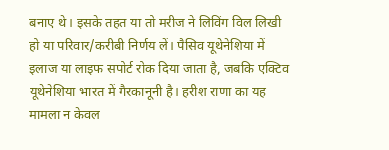बनाए थे। इसके तहत या तो मरीज ने लिविंग विल लिखी हो या परिवार/करीबी निर्णय लें। पैसिव यूथेनेशिया में इलाज या लाइफ सपोर्ट रोक दिया जाता है, जबकि एक्टिव यूथेनेशिया भारत में गैरकानूनी है। हरीश राणा का यह मामला न केवल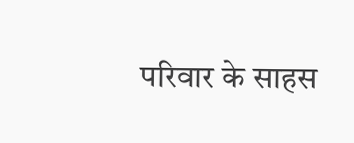परिवार के साहस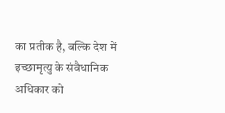का प्रतीक है, बल्कि देश में इच्छामृत्यु के संवैधानिक अधिकार को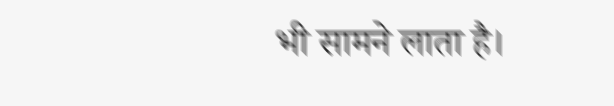भी सामने लाता है।